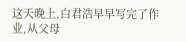这天晚上,白君浩早早写完了作业,从父母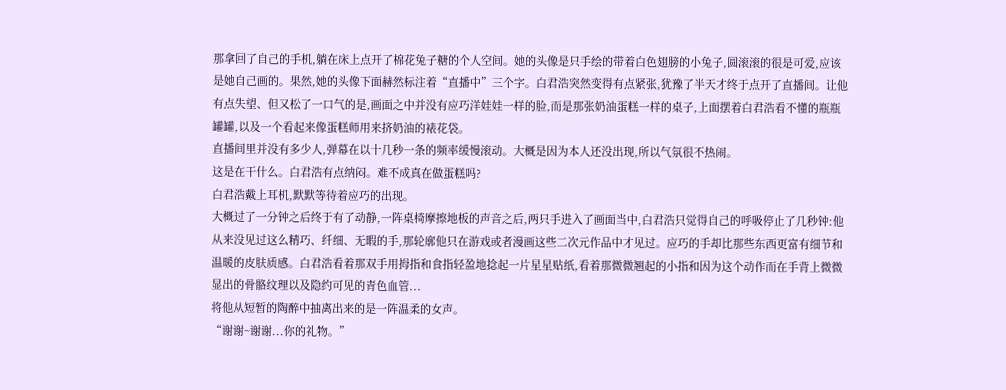那拿回了自己的手机,躺在床上点开了棉花兔子糖的个人空间。她的头像是只手绘的带着白色翅膀的小兔子,圆滚滚的很是可爱,应该是她自己画的。果然,她的头像下面赫然标注着“直播中”三个字。白君浩突然变得有点紧张,犹豫了半天才终于点开了直播间。让他有点失望、但又松了一口气的是,画面之中并没有应巧洋娃娃一样的脸,而是那张奶油蛋糕一样的桌子,上面摆着白君浩看不懂的瓶瓶罐罐,以及一个看起来像蛋糕师用来挤奶油的裱花袋。
直播间里并没有多少人,弹幕在以十几秒一条的频率缓慢滚动。大概是因为本人还没出现,所以气氛很不热闹。
这是在干什么。白君浩有点纳闷。难不成真在做蛋糕吗?
白君浩戴上耳机,默默等待着应巧的出现。
大概过了一分钟之后终于有了动静,一阵桌椅摩擦地板的声音之后,两只手进入了画面当中,白君浩只觉得自己的呼吸停止了几秒钟:他从来没见过这么精巧、纤细、无暇的手,那轮廓他只在游戏或者漫画这些二次元作品中才见过。应巧的手却比那些东西更富有细节和温暖的皮肤质感。白君浩看着那双手用拇指和食指轻盈地捻起一片星星贴纸,看着那微微翘起的小指和因为这个动作而在手背上微微显出的骨骼纹理以及隐约可见的青色血管...
将他从短暂的陶醉中抽离出来的是一阵温柔的女声。
“谢谢~谢谢...你的礼物。”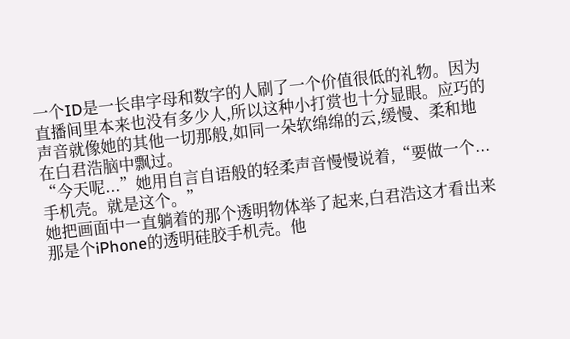一个ID是一长串字母和数字的人刷了一个价值很低的礼物。因为直播间里本来也没有多少人,所以这种小打赏也十分显眼。应巧的声音就像她的其他一切那般,如同一朵软绵绵的云,缓慢、柔和地在白君浩脑中飘过。
“今天呢...”她用自言自语般的轻柔声音慢慢说着,“要做一个...手机壳。就是这个。”
她把画面中一直躺着的那个透明物体举了起来,白君浩这才看出来那是个iPhone的透明硅胶手机壳。他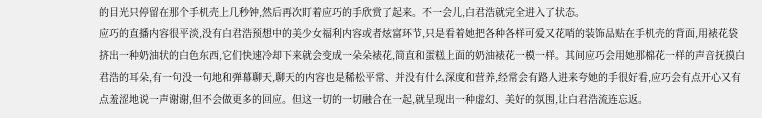的目光只停留在那个手机壳上几秒钟,然后再次盯着应巧的手欣赏了起来。不一会儿,白君浩就完全进入了状态。
应巧的直播内容很平淡,没有白君浩预想中的美少女福利内容或者炫富环节,只是看着她把各种各样可爱又花哨的装饰品贴在手机壳的背面,用裱花袋挤出一种奶油状的白色东西,它们快速冷却下来就会变成一朵朵裱花,简直和蛋糕上面的奶油裱花一模一样。其间应巧会用她那棉花一样的声音抚摸白君浩的耳朵,有一句没一句地和弹幕聊天,聊天的内容也是稀松平常、并没有什么深度和营养,经常会有路人进来夸她的手很好看,应巧会有点开心又有点羞涩地说一声谢谢,但不会做更多的回应。但这一切的一切融合在一起,就呈现出一种虚幻、美好的氛围,让白君浩流连忘返。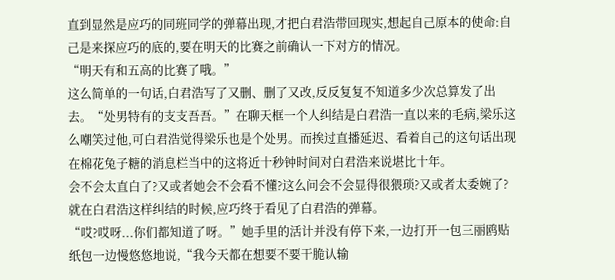直到显然是应巧的同班同学的弹幕出现,才把白君浩带回现实,想起自己原本的使命:自己是来探应巧的底的,要在明天的比赛之前确认一下对方的情况。
“明天有和五高的比赛了哦。”
这么简单的一句话,白君浩写了又删、删了又改,反反复复不知道多少次总算发了出去。“处男特有的支支吾吾。”在聊天框一个人纠结是白君浩一直以来的毛病,梁乐这么嘲笑过他,可白君浩觉得梁乐也是个处男。而挨过直播延迟、看着自己的这句话出现在棉花兔子糖的消息栏当中的这将近十秒钟时间对白君浩来说堪比十年。
会不会太直白了?又或者她会不会看不懂?这么问会不会显得很猥琐?又或者太委婉了?
就在白君浩这样纠结的时候,应巧终于看见了白君浩的弹幕。
“哎?哎呀...你们都知道了呀。”她手里的活计并没有停下来,一边打开一包三丽鸥贴纸包一边慢悠悠地说,“我今天都在想要不要干脆认输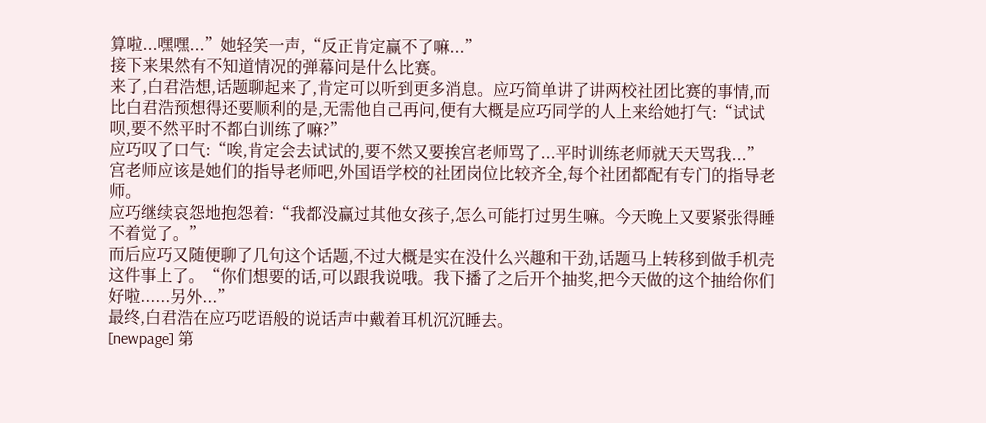算啦...嘿嘿...”她轻笑一声,“反正肯定赢不了嘛...”
接下来果然有不知道情况的弹幕问是什么比赛。
来了,白君浩想,话题聊起来了,肯定可以听到更多消息。应巧简单讲了讲两校社团比赛的事情,而比白君浩预想得还要顺利的是,无需他自己再问,便有大概是应巧同学的人上来给她打气:“试试呗,要不然平时不都白训练了嘛?”
应巧叹了口气:“唉,肯定会去试试的,要不然又要挨宫老师骂了...平时训练老师就天天骂我...”
宫老师应该是她们的指导老师吧,外国语学校的社团岗位比较齐全,每个社团都配有专门的指导老师。
应巧继续哀怨地抱怨着:“我都没赢过其他女孩子,怎么可能打过男生嘛。今天晚上又要紧张得睡不着觉了。”
而后应巧又随便聊了几句这个话题,不过大概是实在没什么兴趣和干劲,话题马上转移到做手机壳这件事上了。“你们想要的话,可以跟我说哦。我下播了之后开个抽奖,把今天做的这个抽给你们好啦......另外...”
最终,白君浩在应巧呓语般的说话声中戴着耳机沉沉睡去。
[newpage] 第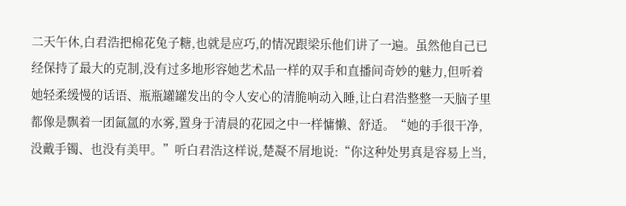二天午休,白君浩把棉花兔子糖,也就是应巧,的情况跟梁乐他们讲了一遍。虽然他自己已经保持了最大的克制,没有过多地形容她艺术品一样的双手和直播间奇妙的魅力,但听着她轻柔缓慢的话语、瓶瓶罐罐发出的令人安心的清脆响动入睡,让白君浩整整一天脑子里都像是飘着一团氤氲的水雾,置身于清晨的花园之中一样慵懒、舒适。“她的手很干净,没戴手镯、也没有美甲。”听白君浩这样说,楚凝不屑地说:“你这种处男真是容易上当,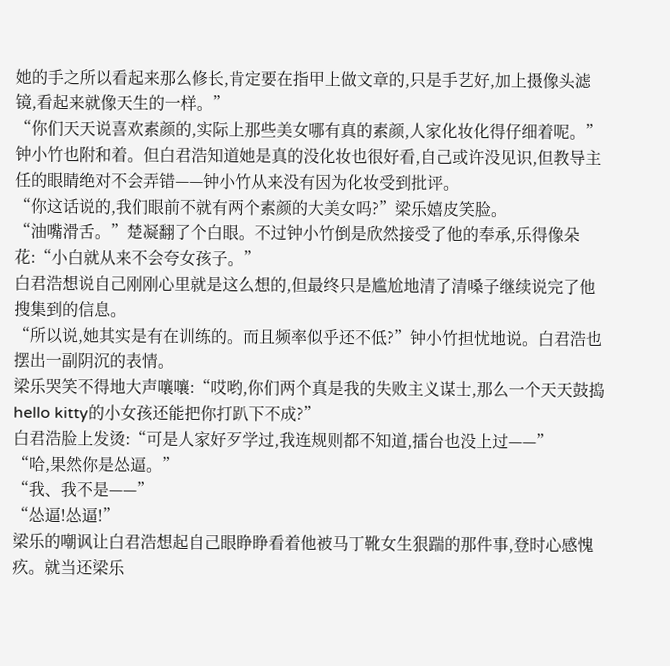她的手之所以看起来那么修长,肯定要在指甲上做文章的,只是手艺好,加上摄像头滤镜,看起来就像天生的一样。”
“你们天天说喜欢素颜的,实际上那些美女哪有真的素颜,人家化妆化得仔细着呢。”钟小竹也附和着。但白君浩知道她是真的没化妆也很好看,自己或许没见识,但教导主任的眼睛绝对不会弄错——钟小竹从来没有因为化妆受到批评。
“你这话说的,我们眼前不就有两个素颜的大美女吗?”梁乐嬉皮笑脸。
“油嘴滑舌。”楚凝翻了个白眼。不过钟小竹倒是欣然接受了他的奉承,乐得像朵花:“小白就从来不会夸女孩子。”
白君浩想说自己刚刚心里就是这么想的,但最终只是尴尬地清了清嗓子继续说完了他搜集到的信息。
“所以说,她其实是有在训练的。而且频率似乎还不低?”钟小竹担忧地说。白君浩也摆出一副阴沉的表情。
梁乐哭笑不得地大声嚷嚷:“哎哟,你们两个真是我的失败主义谋士,那么一个天天鼓捣hello kitty的小女孩还能把你打趴下不成?”
白君浩脸上发烫:“可是人家好歹学过,我连规则都不知道,擂台也没上过——”
“哈,果然你是怂逼。”
“我、我不是——”
“怂逼!怂逼!”
梁乐的嘲讽让白君浩想起自己眼睁睁看着他被马丁靴女生狠踹的那件事,登时心感愧疚。就当还梁乐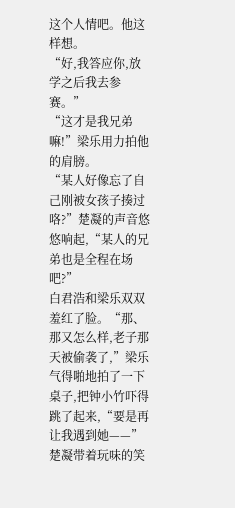这个人情吧。他这样想。
“好,我答应你,放学之后我去参赛。”
“这才是我兄弟嘛!”梁乐用力拍他的肩膀。
“某人好像忘了自己刚被女孩子揍过咯?”楚凝的声音悠悠响起,“某人的兄弟也是全程在场吧?”
白君浩和梁乐双双羞红了脸。“那、那又怎么样,老子那天被偷袭了,”梁乐气得啪地拍了一下桌子,把钟小竹吓得跳了起来,“要是再让我遇到她——”
楚凝带着玩味的笑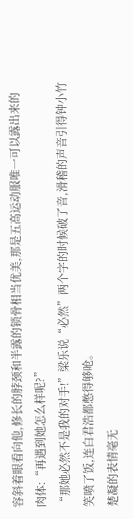容斜着眼看向他,修长的脖颈和半露的锁骨相当优美,那是五高运动服唯一可以露出来的肉体:“再遇到她怎么样呢?”
“那她必然不是我的对手!”梁乐说“必然”两个字的时候破了音,滑稽的声音引得钟小竹笑喷了饭,连白君浩都憋得够呛。
楚凝的表情毫无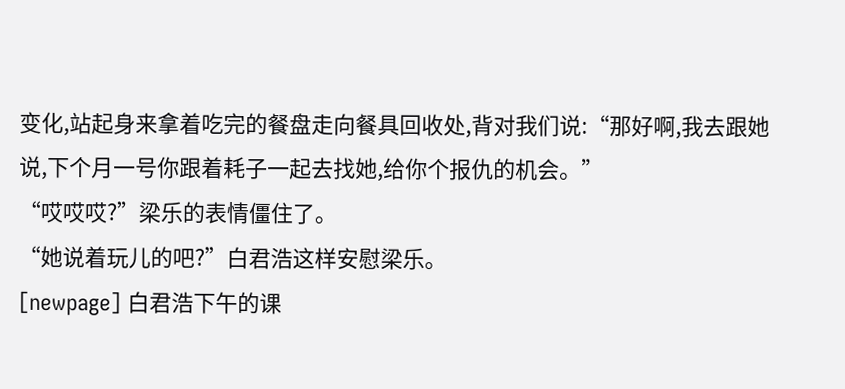变化,站起身来拿着吃完的餐盘走向餐具回收处,背对我们说:“那好啊,我去跟她说,下个月一号你跟着耗子一起去找她,给你个报仇的机会。”
“哎哎哎?”梁乐的表情僵住了。
“她说着玩儿的吧?”白君浩这样安慰梁乐。
[newpage] 白君浩下午的课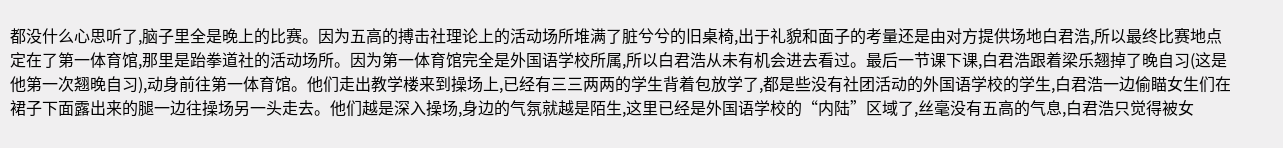都没什么心思听了,脑子里全是晚上的比赛。因为五高的搏击社理论上的活动场所堆满了脏兮兮的旧桌椅,出于礼貌和面子的考量还是由对方提供场地白君浩,所以最终比赛地点定在了第一体育馆,那里是跆拳道社的活动场所。因为第一体育馆完全是外国语学校所属,所以白君浩从未有机会进去看过。最后一节课下课,白君浩跟着梁乐翘掉了晚自习(这是他第一次翘晚自习),动身前往第一体育馆。他们走出教学楼来到操场上,已经有三三两两的学生背着包放学了,都是些没有社团活动的外国语学校的学生,白君浩一边偷瞄女生们在裙子下面露出来的腿一边往操场另一头走去。他们越是深入操场,身边的气氛就越是陌生,这里已经是外国语学校的“内陆”区域了,丝毫没有五高的气息,白君浩只觉得被女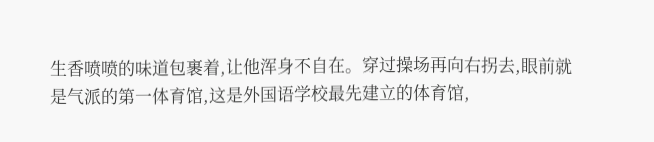生香喷喷的味道包裹着,让他浑身不自在。穿过操场再向右拐去,眼前就是气派的第一体育馆,这是外国语学校最先建立的体育馆,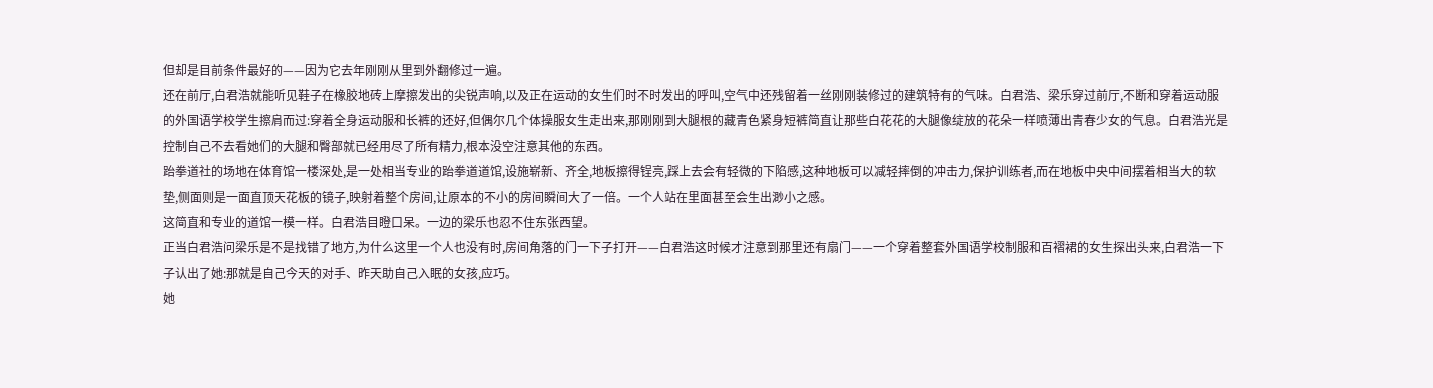但却是目前条件最好的——因为它去年刚刚从里到外翻修过一遍。
还在前厅,白君浩就能听见鞋子在橡胶地砖上摩擦发出的尖锐声响,以及正在运动的女生们时不时发出的呼叫,空气中还残留着一丝刚刚装修过的建筑特有的气味。白君浩、梁乐穿过前厅,不断和穿着运动服的外国语学校学生擦肩而过:穿着全身运动服和长裤的还好,但偶尔几个体操服女生走出来,那刚刚到大腿根的藏青色紧身短裤简直让那些白花花的大腿像绽放的花朵一样喷薄出青春少女的气息。白君浩光是控制自己不去看她们的大腿和臀部就已经用尽了所有精力,根本没空注意其他的东西。
跆拳道社的场地在体育馆一楼深处,是一处相当专业的跆拳道道馆,设施崭新、齐全,地板擦得锃亮,踩上去会有轻微的下陷感,这种地板可以减轻摔倒的冲击力,保护训练者,而在地板中央中间摆着相当大的软垫,侧面则是一面直顶天花板的镜子,映射着整个房间,让原本的不小的房间瞬间大了一倍。一个人站在里面甚至会生出渺小之感。
这简直和专业的道馆一模一样。白君浩目瞪口呆。一边的梁乐也忍不住东张西望。
正当白君浩问梁乐是不是找错了地方,为什么这里一个人也没有时,房间角落的门一下子打开——白君浩这时候才注意到那里还有扇门——一个穿着整套外国语学校制服和百褶裙的女生探出头来,白君浩一下子认出了她:那就是自己今天的对手、昨天助自己入眠的女孩,应巧。
她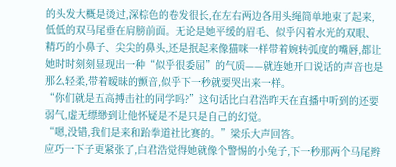的头发大概是烫过,深棕色的卷发很长,在左右两边各用头绳简单地束了起来,低低的双马尾垂在肩膀前面。无论是她平缓的眉毛、似乎闪着水光的双眼、精巧的小鼻子、尖尖的鼻头,还是抿起来像猫咪一样带着婉转弧度的嘴唇,都让她时时刻刻显现出一种“似乎很委屈”的气质——就连她开口说话的声音也是那么轻柔,带着暧昧的颤音,似乎下一秒就要哭出来一样。
“你们就是五高搏击社的同学吗?”这句话比白君浩昨天在直播中听到的还要弱气,虚无缥缈到让他怀疑是不是只是自己的幻觉。
“嗯,没错,我们是来和跆拳道社比赛的。”梁乐大声回答。
应巧一下子更紧张了,白君浩觉得她就像个警惕的小兔子,下一秒那两个马尾辫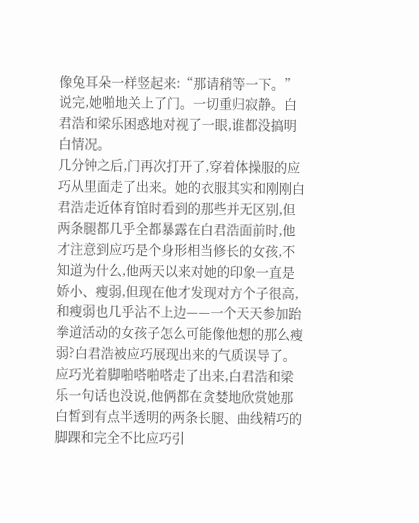像兔耳朵一样竖起来:“那请稍等一下。”
说完,她啪地关上了门。一切重归寂静。白君浩和梁乐困惑地对视了一眼,谁都没搞明白情况。
几分钟之后,门再次打开了,穿着体操服的应巧从里面走了出来。她的衣服其实和刚刚白君浩走近体育馆时看到的那些并无区别,但两条腿都几乎全都暴露在白君浩面前时,他才注意到应巧是个身形相当修长的女孩,不知道为什么,他两天以来对她的印象一直是娇小、瘦弱,但现在他才发现对方个子很高,和瘦弱也几乎沾不上边——一个天天参加跆拳道活动的女孩子怎么可能像他想的那么瘦弱?白君浩被应巧展现出来的气质误导了。
应巧光着脚啪嗒啪嗒走了出来,白君浩和梁乐一句话也没说,他俩都在贪婪地欣赏她那白皙到有点半透明的两条长腿、曲线精巧的脚踝和完全不比应巧引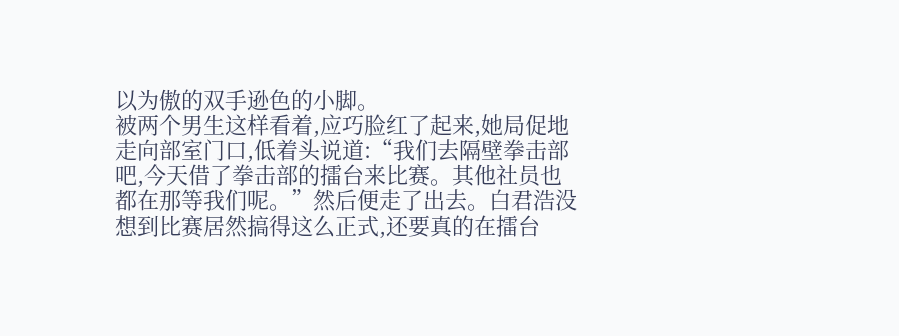以为傲的双手逊色的小脚。
被两个男生这样看着,应巧脸红了起来,她局促地走向部室门口,低着头说道:“我们去隔壁拳击部吧,今天借了拳击部的擂台来比赛。其他社员也都在那等我们呢。”然后便走了出去。白君浩没想到比赛居然搞得这么正式,还要真的在擂台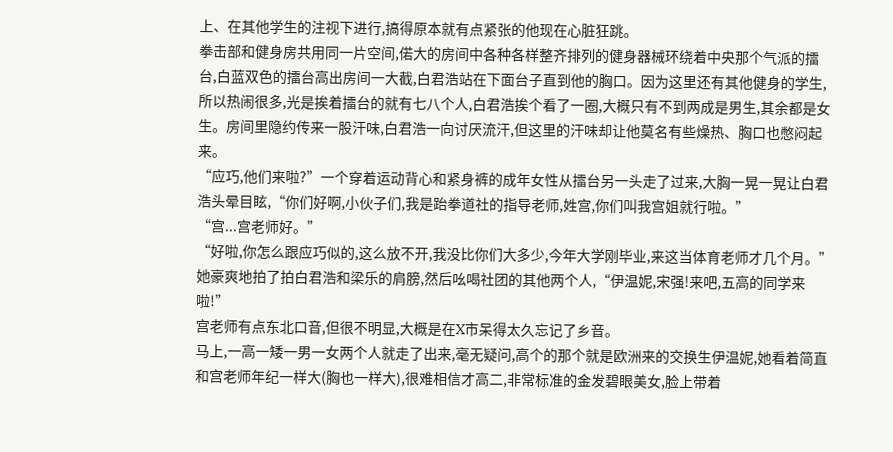上、在其他学生的注视下进行,搞得原本就有点紧张的他现在心脏狂跳。
拳击部和健身房共用同一片空间,偌大的房间中各种各样整齐排列的健身器械环绕着中央那个气派的擂台,白蓝双色的擂台高出房间一大截,白君浩站在下面台子直到他的胸口。因为这里还有其他健身的学生,所以热闹很多,光是挨着擂台的就有七八个人,白君浩挨个看了一圈,大概只有不到两成是男生,其余都是女生。房间里隐约传来一股汗味,白君浩一向讨厌流汗,但这里的汗味却让他莫名有些燥热、胸口也憋闷起来。
“应巧,他们来啦?”一个穿着运动背心和紧身裤的成年女性从擂台另一头走了过来,大胸一晃一晃让白君浩头晕目眩,“你们好啊,小伙子们,我是跆拳道社的指导老师,姓宫,你们叫我宫姐就行啦。”
“宫...宫老师好。”
“好啦,你怎么跟应巧似的,这么放不开,我没比你们大多少,今年大学刚毕业,来这当体育老师才几个月。”她豪爽地拍了拍白君浩和梁乐的肩膀,然后吆喝社团的其他两个人,“伊温妮,宋强!来吧,五高的同学来啦!”
宫老师有点东北口音,但很不明显,大概是在X市呆得太久忘记了乡音。
马上,一高一矮一男一女两个人就走了出来,毫无疑问,高个的那个就是欧洲来的交换生伊温妮,她看着简直和宫老师年纪一样大(胸也一样大),很难相信才高二,非常标准的金发碧眼美女,脸上带着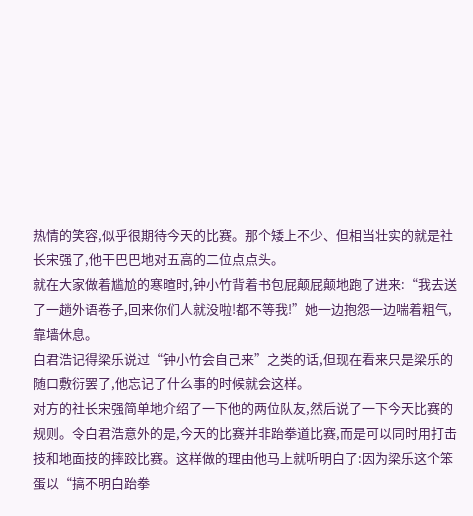热情的笑容,似乎很期待今天的比赛。那个矮上不少、但相当壮实的就是社长宋强了,他干巴巴地对五高的二位点点头。
就在大家做着尴尬的寒暄时,钟小竹背着书包屁颠屁颠地跑了进来:“我去送了一趟外语卷子,回来你们人就没啦!都不等我!”她一边抱怨一边喘着粗气,靠墙休息。
白君浩记得梁乐说过“钟小竹会自己来”之类的话,但现在看来只是梁乐的随口敷衍罢了,他忘记了什么事的时候就会这样。
对方的社长宋强简单地介绍了一下他的两位队友,然后说了一下今天比赛的规则。令白君浩意外的是,今天的比赛并非跆拳道比赛,而是可以同时用打击技和地面技的摔跤比赛。这样做的理由他马上就听明白了:因为梁乐这个笨蛋以“搞不明白跆拳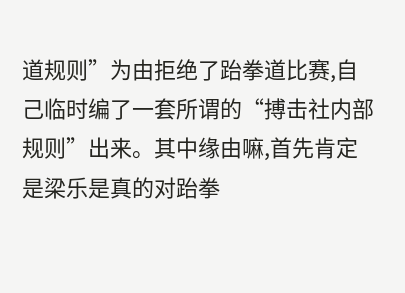道规则”为由拒绝了跆拳道比赛,自己临时编了一套所谓的“搏击社内部规则”出来。其中缘由嘛,首先肯定是梁乐是真的对跆拳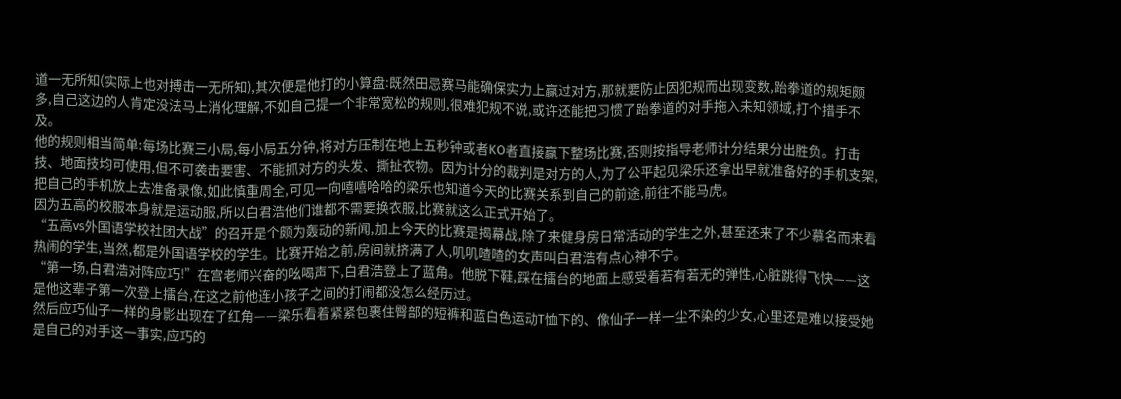道一无所知(实际上也对搏击一无所知),其次便是他打的小算盘:既然田忌赛马能确保实力上赢过对方,那就要防止因犯规而出现变数,跆拳道的规矩颇多,自己这边的人肯定没法马上消化理解,不如自己提一个非常宽松的规则,很难犯规不说,或许还能把习惯了跆拳道的对手拖入未知领域,打个措手不及。
他的规则相当简单:每场比赛三小局,每小局五分钟,将对方压制在地上五秒钟或者KO者直接赢下整场比赛,否则按指导老师计分结果分出胜负。打击技、地面技均可使用,但不可袭击要害、不能抓对方的头发、撕扯衣物。因为计分的裁判是对方的人,为了公平起见梁乐还拿出早就准备好的手机支架,把自己的手机放上去准备录像,如此慎重周全,可见一向嘻嘻哈哈的梁乐也知道今天的比赛关系到自己的前途,前往不能马虎。
因为五高的校服本身就是运动服,所以白君浩他们谁都不需要换衣服,比赛就这么正式开始了。
“五高vs外国语学校社团大战”的召开是个颇为轰动的新闻,加上今天的比赛是揭幕战,除了来健身房日常活动的学生之外,甚至还来了不少慕名而来看热闹的学生,当然,都是外国语学校的学生。比赛开始之前,房间就挤满了人,叽叽喳喳的女声叫白君浩有点心神不宁。
“第一场,白君浩对阵应巧!”在宫老师兴奋的吆喝声下,白君浩登上了蓝角。他脱下鞋,踩在擂台的地面上感受着若有若无的弹性,心脏跳得飞快——这是他这辈子第一次登上擂台,在这之前他连小孩子之间的打闹都没怎么经历过。
然后应巧仙子一样的身影出现在了红角——梁乐看着紧紧包裹住臀部的短裤和蓝白色运动T恤下的、像仙子一样一尘不染的少女,心里还是难以接受她是自己的对手这一事实,应巧的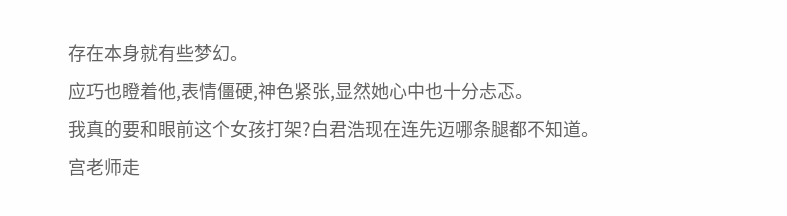存在本身就有些梦幻。
应巧也瞪着他,表情僵硬,神色紧张,显然她心中也十分忐忑。
我真的要和眼前这个女孩打架?白君浩现在连先迈哪条腿都不知道。
宫老师走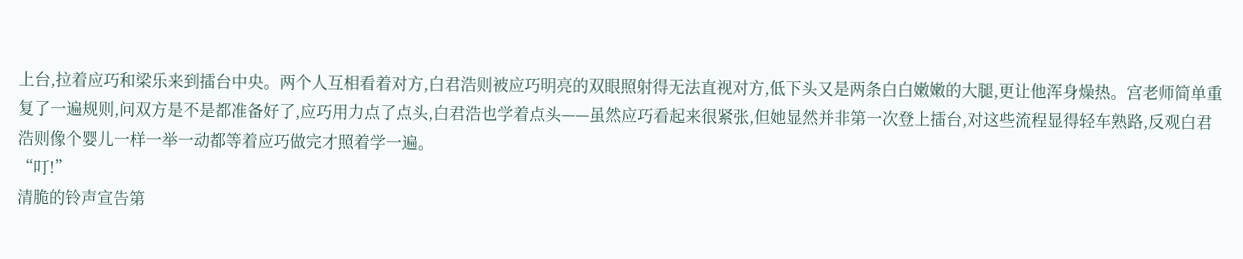上台,拉着应巧和梁乐来到擂台中央。两个人互相看着对方,白君浩则被应巧明亮的双眼照射得无法直视对方,低下头又是两条白白嫩嫩的大腿,更让他浑身燥热。宫老师简单重复了一遍规则,问双方是不是都准备好了,应巧用力点了点头,白君浩也学着点头——虽然应巧看起来很紧张,但她显然并非第一次登上擂台,对这些流程显得轻车熟路,反观白君浩则像个婴儿一样一举一动都等着应巧做完才照着学一遍。
“叮!”
清脆的铃声宣告第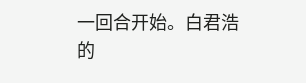一回合开始。白君浩的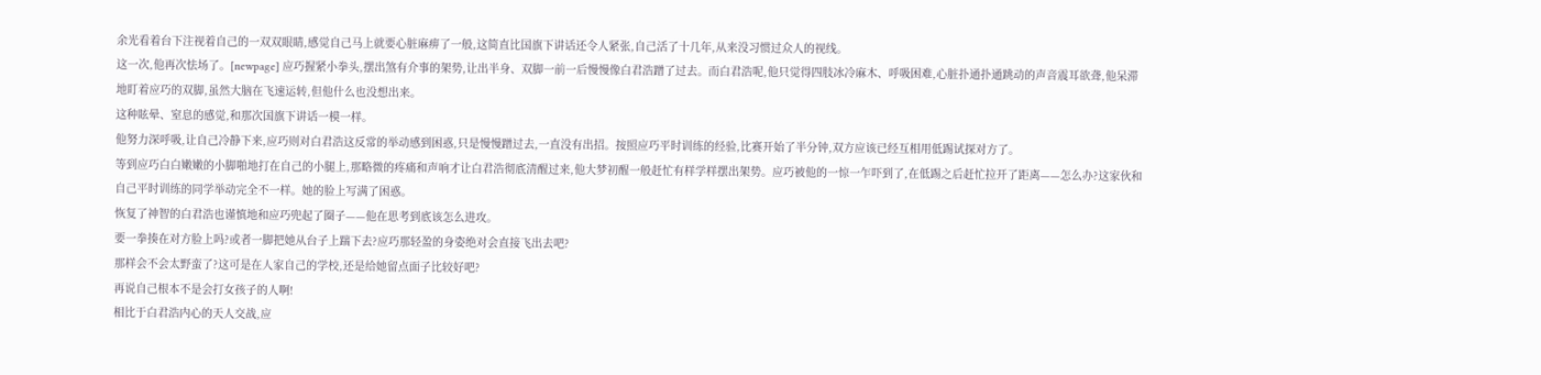余光看着台下注视着自己的一双双眼睛,感觉自己马上就要心脏麻痹了一般,这简直比国旗下讲话还令人紧张,自己活了十几年,从来没习惯过众人的视线。
这一次,他再次怯场了。[newpage] 应巧握紧小拳头,摆出煞有介事的架势,让出半身、双脚一前一后慢慢像白君浩蹭了过去。而白君浩呢,他只觉得四肢冰冷麻木、呼吸困难,心脏扑通扑通跳动的声音震耳欲聋,他呆滞地盯着应巧的双脚,虽然大脑在飞速运转,但他什么也没想出来。
这种眩晕、窒息的感觉,和那次国旗下讲话一模一样。
他努力深呼吸,让自己冷静下来,应巧则对白君浩这反常的举动感到困惑,只是慢慢蹭过去,一直没有出招。按照应巧平时训练的经验,比赛开始了半分钟,双方应该已经互相用低踢试探对方了。
等到应巧白白嫩嫩的小脚啪地打在自己的小腿上,那略微的疼痛和声响才让白君浩彻底清醒过来,他大梦初醒一般赶忙有样学样摆出架势。应巧被他的一惊一乍吓到了,在低踢之后赶忙拉开了距离——怎么办?这家伙和自己平时训练的同学举动完全不一样。她的脸上写满了困惑。
恢复了神智的白君浩也谨慎地和应巧兜起了圈子——他在思考到底该怎么进攻。
要一拳揍在对方脸上吗?或者一脚把她从台子上踹下去?应巧那轻盈的身姿绝对会直接飞出去吧?
那样会不会太野蛮了?这可是在人家自己的学校,还是给她留点面子比较好吧?
再说自己根本不是会打女孩子的人啊!
相比于白君浩内心的天人交战,应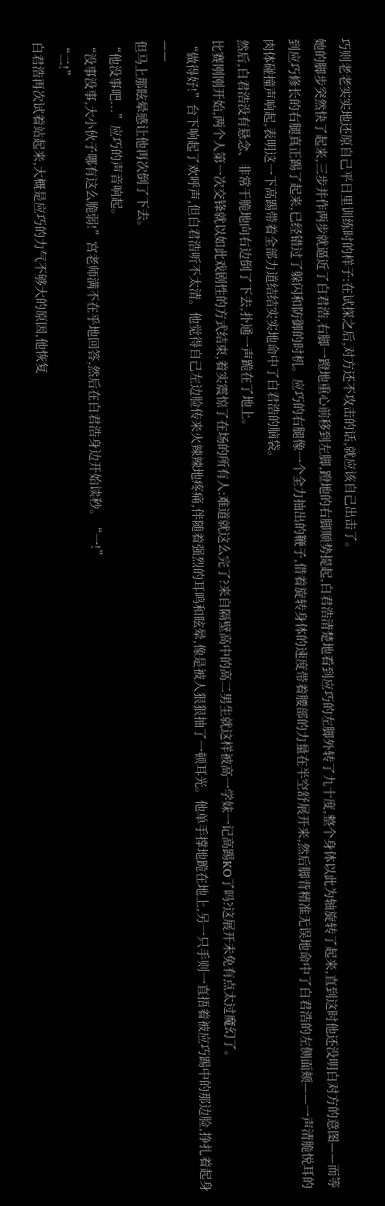巧则老老实实地还原自己平日里训练时的样子:在试探之后,对方还不攻击的话,就应该自己出击了。
她的脚步突然快了起来,三步并作两步就逼近了白君浩,右脚一蹬地重心前移到左脚,蹬地的右脚顺势提起,白君浩清楚地看到应巧的左脚外转了九十度,整个身体以此为轴旋转了起来,直到这时他还没明白对方的意图——而等到应巧修长的右腿真正踢了起来,已经错过了躲闪和防御的时机。应巧的右腿像一个全力抽出的鞭子,借着旋转身体的速度带着腰部的力量在半空舒展开来,然后脚背精准无误地命中了白君浩的左侧面颊——一声清脆悦耳的肉体碰撞声响起,表明这一下高踢带着全部力道结结实实地命中了白君浩的脑袋。
然后,白君浩没有悬念、非常干脆地向右边倒了下去,扑通一声跪在了地上。
比赛刚刚开始,两个人第一次交锋就以如此戏剧性的方式结束,着实震惊了在场的所有人:难道就这么完了?来自隔壁高中的高二男生就这样被高一学妹一记高踢KO了吗?这展开未免有点太过魔幻了。
“做得好!”台下响起了欢呼声,但白君浩听不太清。他觉得自己左边脸传来火辣辣地疼痛,伴随着强烈的耳鸣和眩晕,像是被人狠狠抽了一顿耳光。他单手撑地跪在地上,另一只手则一直捂着被应巧踢中的那边脸,挣扎着起身——
但马上那眩晕感让他再次倒了下去。
“他没事吧...”应巧的声音响起。
“没事没事,大小伙子哪有这么脆弱!”宫老师满不在乎地回答,然后在白君浩身边开始读秒。“一!”
“二!”
白君浩再次试着站起来,大概是应巧的力气不够大的原因,他恢复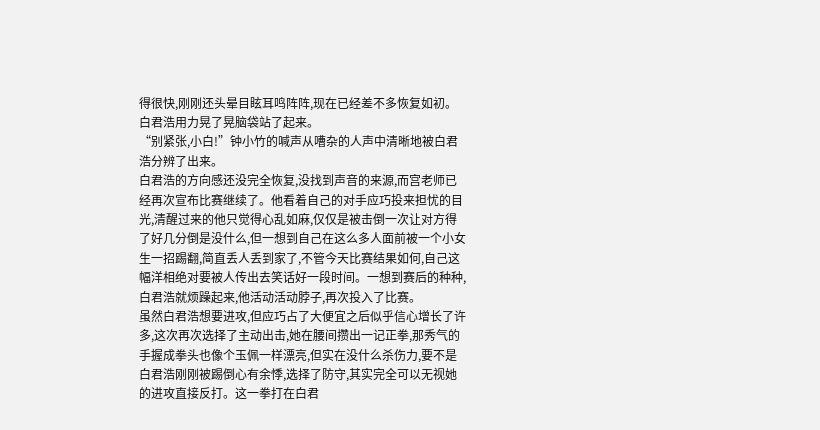得很快,刚刚还头晕目眩耳鸣阵阵,现在已经差不多恢复如初。白君浩用力晃了晃脑袋站了起来。
“别紧张,小白!”钟小竹的喊声从嘈杂的人声中清晰地被白君浩分辨了出来。
白君浩的方向感还没完全恢复,没找到声音的来源,而宫老师已经再次宣布比赛继续了。他看着自己的对手应巧投来担忧的目光,清醒过来的他只觉得心乱如麻,仅仅是被击倒一次让对方得了好几分倒是没什么,但一想到自己在这么多人面前被一个小女生一招踢翻,简直丢人丢到家了,不管今天比赛结果如何,自己这幅洋相绝对要被人传出去笑话好一段时间。一想到赛后的种种,白君浩就烦躁起来,他活动活动脖子,再次投入了比赛。
虽然白君浩想要进攻,但应巧占了大便宜之后似乎信心增长了许多,这次再次选择了主动出击,她在腰间攒出一记正拳,那秀气的手握成拳头也像个玉佩一样漂亮,但实在没什么杀伤力,要不是白君浩刚刚被踢倒心有余悸,选择了防守,其实完全可以无视她的进攻直接反打。这一拳打在白君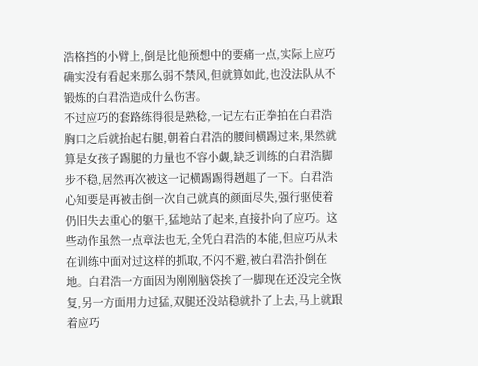浩格挡的小臂上,倒是比他预想中的要痛一点,实际上应巧确实没有看起来那么弱不禁风,但就算如此,也没法队从不锻炼的白君浩造成什么伤害。
不过应巧的套路练得很是熟稔,一记左右正拳拍在白君浩胸口之后就抬起右腿,朝着白君浩的腰间横踢过来,果然就算是女孩子踢腿的力量也不容小觑,缺乏训练的白君浩脚步不稳,居然再次被这一记横踢踢得趔趄了一下。白君浩心知要是再被击倒一次自己就真的颜面尽失,强行驱使着仍旧失去重心的躯干,猛地站了起来,直接扑向了应巧。这些动作虽然一点章法也无,全凭白君浩的本能,但应巧从未在训练中面对过这样的抓取,不闪不避,被白君浩扑倒在地。白君浩一方面因为刚刚脑袋挨了一脚现在还没完全恢复,另一方面用力过猛,双腿还没站稳就扑了上去,马上就跟着应巧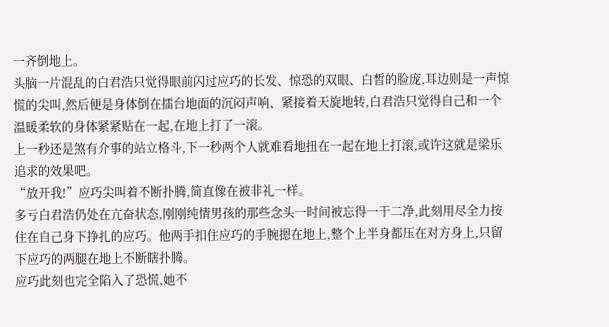一齐倒地上。
头脑一片混乱的白君浩只觉得眼前闪过应巧的长发、惊恐的双眼、白皙的脸庞,耳边则是一声惊慌的尖叫,然后便是身体倒在擂台地面的沉闷声响、紧接着天旋地转,白君浩只觉得自己和一个温暖柔软的身体紧紧贴在一起,在地上打了一滚。
上一秒还是煞有介事的站立格斗,下一秒两个人就难看地扭在一起在地上打滚,或许这就是梁乐追求的效果吧。
“放开我!”应巧尖叫着不断扑腾,简直像在被非礼一样。
多亏白君浩仍处在亢奋状态,刚刚纯情男孩的那些念头一时间被忘得一干二净,此刻用尽全力按住在自己身下挣扎的应巧。他两手扣住应巧的手腕摁在地上,整个上半身都压在对方身上,只留下应巧的两腿在地上不断瞎扑腾。
应巧此刻也完全陷入了恐慌,她不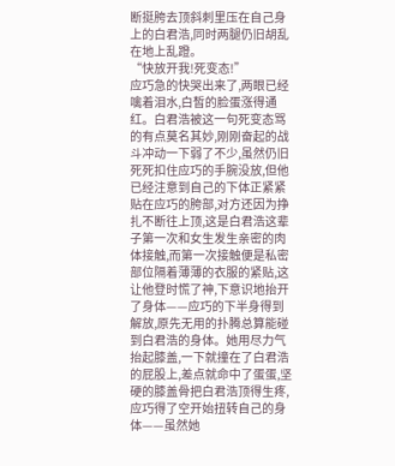断挺胯去顶斜刺里压在自己身上的白君浩,同时两腿仍旧胡乱在地上乱蹬。
“快放开我!死变态!”
应巧急的快哭出来了,两眼已经噙着泪水,白皙的脸蛋涨得通红。白君浩被这一句死变态骂的有点莫名其妙,刚刚奋起的战斗冲动一下弱了不少,虽然仍旧死死扣住应巧的手腕没放,但他已经注意到自己的下体正紧紧贴在应巧的胯部,对方还因为挣扎不断往上顶,这是白君浩这辈子第一次和女生发生亲密的肉体接触,而第一次接触便是私密部位隔着薄薄的衣服的紧贴,这让他登时慌了神,下意识地抬开了身体——应巧的下半身得到解放,原先无用的扑腾总算能碰到白君浩的身体。她用尽力气抬起膝盖,一下就撞在了白君浩的屁股上,差点就命中了蛋蛋,坚硬的膝盖骨把白君浩顶得生疼,应巧得了空开始扭转自己的身体——虽然她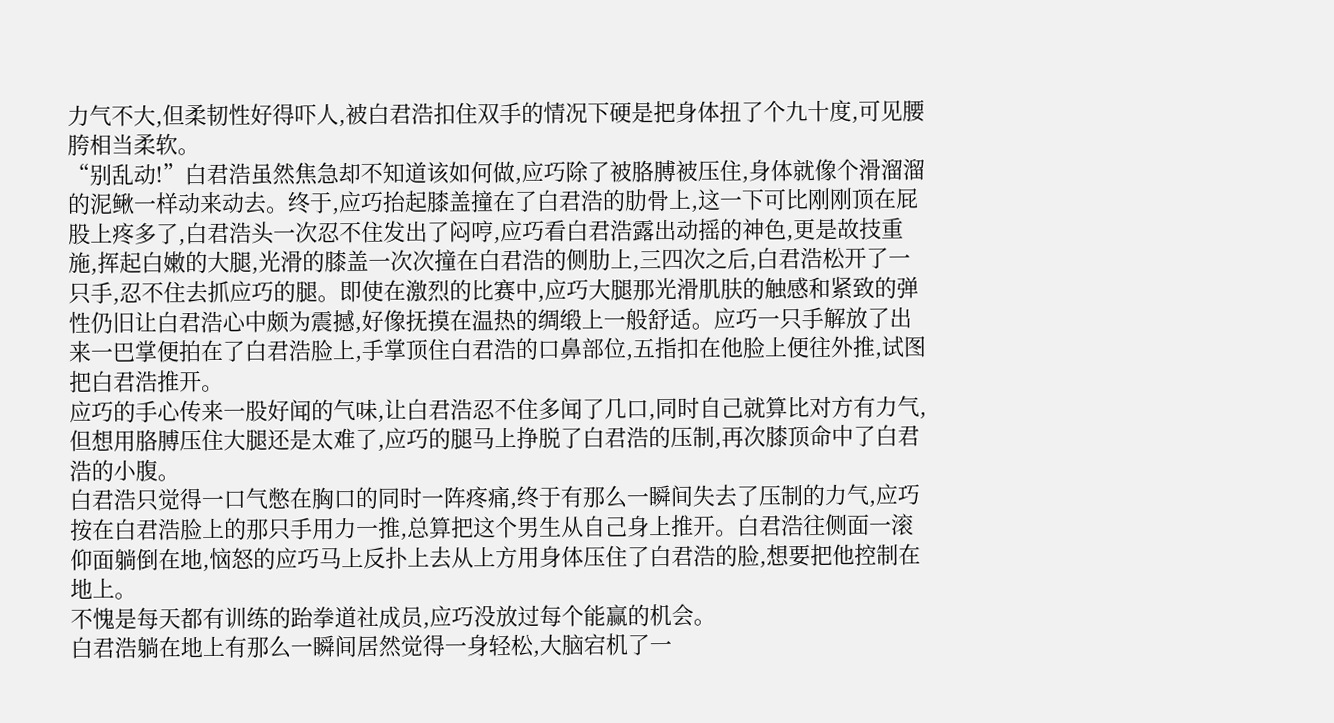力气不大,但柔韧性好得吓人,被白君浩扣住双手的情况下硬是把身体扭了个九十度,可见腰胯相当柔软。
“别乱动!”白君浩虽然焦急却不知道该如何做,应巧除了被胳膊被压住,身体就像个滑溜溜的泥鳅一样动来动去。终于,应巧抬起膝盖撞在了白君浩的肋骨上,这一下可比刚刚顶在屁股上疼多了,白君浩头一次忍不住发出了闷哼,应巧看白君浩露出动摇的神色,更是故技重施,挥起白嫩的大腿,光滑的膝盖一次次撞在白君浩的侧肋上,三四次之后,白君浩松开了一只手,忍不住去抓应巧的腿。即使在激烈的比赛中,应巧大腿那光滑肌肤的触感和紧致的弹性仍旧让白君浩心中颇为震撼,好像抚摸在温热的绸缎上一般舒适。应巧一只手解放了出来一巴掌便拍在了白君浩脸上,手掌顶住白君浩的口鼻部位,五指扣在他脸上便往外推,试图把白君浩推开。
应巧的手心传来一股好闻的气味,让白君浩忍不住多闻了几口,同时自己就算比对方有力气,但想用胳膊压住大腿还是太难了,应巧的腿马上挣脱了白君浩的压制,再次膝顶命中了白君浩的小腹。
白君浩只觉得一口气憋在胸口的同时一阵疼痛,终于有那么一瞬间失去了压制的力气,应巧按在白君浩脸上的那只手用力一推,总算把这个男生从自己身上推开。白君浩往侧面一滚仰面躺倒在地,恼怒的应巧马上反扑上去从上方用身体压住了白君浩的脸,想要把他控制在地上。
不愧是每天都有训练的跆拳道社成员,应巧没放过每个能赢的机会。
白君浩躺在地上有那么一瞬间居然觉得一身轻松,大脑宕机了一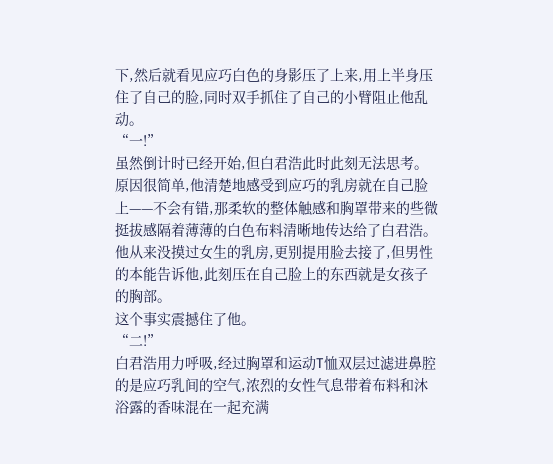下,然后就看见应巧白色的身影压了上来,用上半身压住了自己的脸,同时双手抓住了自己的小臂阻止他乱动。
“一!”
虽然倒计时已经开始,但白君浩此时此刻无法思考。
原因很简单,他清楚地感受到应巧的乳房就在自己脸上——不会有错,那柔软的整体触感和胸罩带来的些微挺拔感隔着薄薄的白色布料清晰地传达给了白君浩。他从来没摸过女生的乳房,更别提用脸去接了,但男性的本能告诉他,此刻压在自己脸上的东西就是女孩子的胸部。
这个事实震撼住了他。
“二!”
白君浩用力呼吸,经过胸罩和运动T恤双层过滤进鼻腔的是应巧乳间的空气,浓烈的女性气息带着布料和沐浴露的香味混在一起充满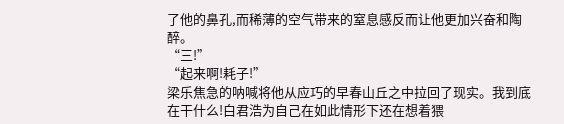了他的鼻孔,而稀薄的空气带来的窒息感反而让他更加兴奋和陶醉。
“三!”
“起来啊!耗子!”
梁乐焦急的呐喊将他从应巧的早春山丘之中拉回了现实。我到底在干什么!白君浩为自己在如此情形下还在想着猥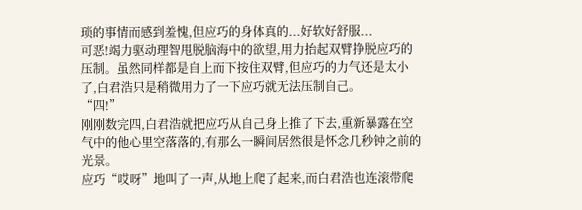琐的事情而感到羞愧,但应巧的身体真的...好软好舒服...
可恶!竭力驱动理智甩脱脑海中的欲望,用力抬起双臂挣脱应巧的压制。虽然同样都是自上而下按住双臂,但应巧的力气还是太小了,白君浩只是稍微用力了一下应巧就无法压制自己。
“四!”
刚刚数完四,白君浩就把应巧从自己身上推了下去,重新暴露在空气中的他心里空落落的,有那么一瞬间居然很是怀念几秒钟之前的光景。
应巧“哎呀”地叫了一声,从地上爬了起来,而白君浩也连滚带爬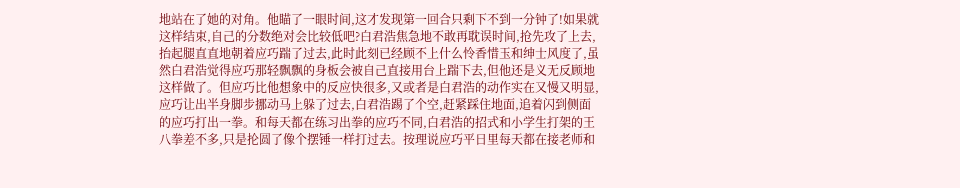地站在了她的对角。他瞄了一眼时间,这才发现第一回合只剩下不到一分钟了!如果就这样结束,自己的分数绝对会比较低吧?白君浩焦急地不敢再耽误时间,抢先攻了上去,抬起腿直直地朝着应巧踹了过去,此时此刻已经顾不上什么怜香惜玉和绅士风度了,虽然白君浩觉得应巧那轻飘飘的身板会被自己直接用台上踹下去,但他还是义无反顾地这样做了。但应巧比他想象中的反应快很多,又或者是白君浩的动作实在又慢又明显,应巧让出半身脚步挪动马上躲了过去,白君浩踢了个空,赶紧踩住地面,追着闪到侧面的应巧打出一拳。和每天都在练习出拳的应巧不同,白君浩的招式和小学生打架的王八拳差不多,只是抡圆了像个摆锤一样打过去。按理说应巧平日里每天都在接老师和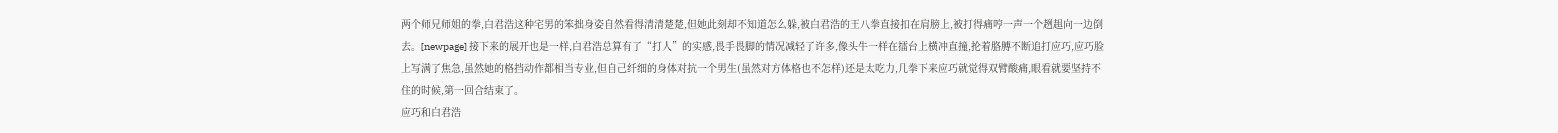两个师兄师姐的拳,白君浩这种宅男的笨拙身姿自然看得清清楚楚,但她此刻却不知道怎么躲,被白君浩的王八拳直接扣在肩膀上,被打得痛哼一声一个趔趄向一边倒去。[newpage] 接下来的展开也是一样,白君浩总算有了“打人”的实感,畏手畏脚的情况减轻了许多,像头牛一样在擂台上横冲直撞,抡着胳膊不断追打应巧,应巧脸上写满了焦急,虽然她的格挡动作都相当专业,但自己纤细的身体对抗一个男生(虽然对方体格也不怎样)还是太吃力,几拳下来应巧就觉得双臂酸痛,眼看就要坚持不住的时候,第一回合结束了。
应巧和白君浩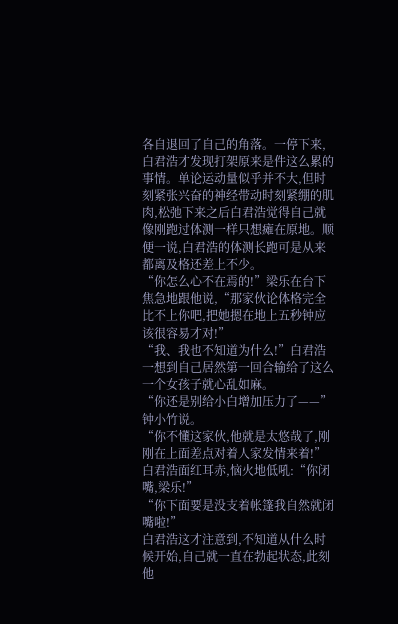各自退回了自己的角落。一停下来,白君浩才发现打架原来是件这么累的事情。单论运动量似乎并不大,但时刻紧张兴奋的神经带动时刻紧绷的肌肉,松弛下来之后白君浩觉得自己就像刚跑过体测一样只想瘫在原地。顺便一说,白君浩的体测长跑可是从来都离及格还差上不少。
“你怎么心不在焉的!”梁乐在台下焦急地跟他说,“那家伙论体格完全比不上你吧,把她摁在地上五秒钟应该很容易才对!”
“我、我也不知道为什么!”白君浩一想到自己居然第一回合输给了这么一个女孩子就心乱如麻。
“你还是别给小白增加压力了——”钟小竹说。
“你不懂这家伙,他就是太悠哉了,刚刚在上面差点对着人家发情来着!”
白君浩面红耳赤,恼火地低吼:“你闭嘴,梁乐!”
“你下面要是没支着帐篷我自然就闭嘴啦!”
白君浩这才注意到,不知道从什么时候开始,自己就一直在勃起状态,此刻他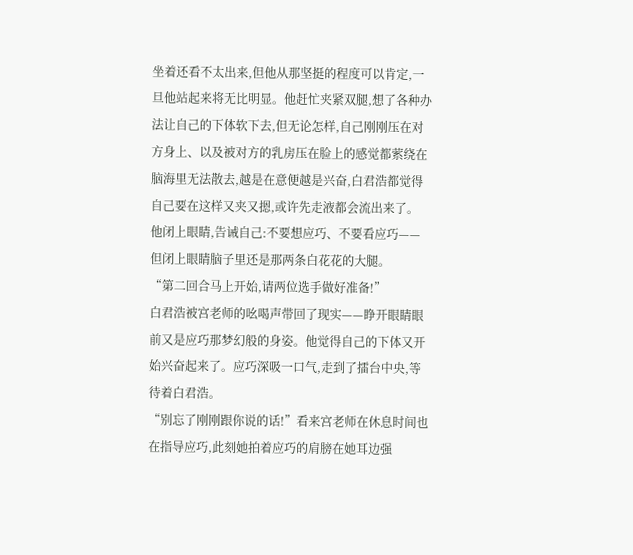坐着还看不太出来,但他从那坚挺的程度可以肯定,一旦他站起来将无比明显。他赶忙夹紧双腿,想了各种办法让自己的下体软下去,但无论怎样,自己刚刚压在对方身上、以及被对方的乳房压在脸上的感觉都萦绕在脑海里无法散去,越是在意便越是兴奋,白君浩都觉得自己要在这样又夹又摁,或许先走液都会流出来了。
他闭上眼睛,告诫自己:不要想应巧、不要看应巧——
但闭上眼睛脑子里还是那两条白花花的大腿。
“第二回合马上开始,请两位选手做好准备!”
白君浩被宫老师的吆喝声带回了现实——睁开眼睛眼前又是应巧那梦幻般的身姿。他觉得自己的下体又开始兴奋起来了。应巧深吸一口气,走到了擂台中央,等待着白君浩。
“别忘了刚刚跟你说的话!”看来宫老师在休息时间也在指导应巧,此刻她拍着应巧的肩膀在她耳边强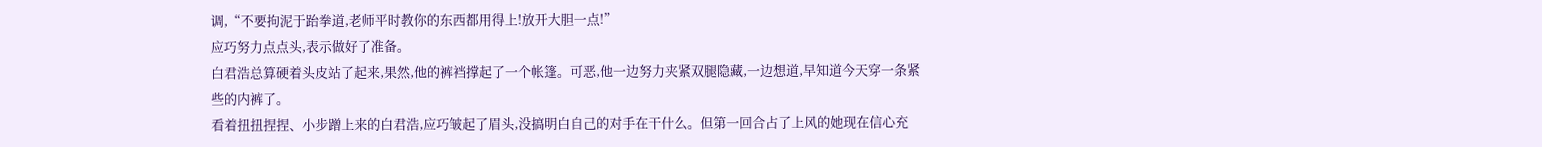调,“不要拘泥于跆拳道,老师平时教你的东西都用得上!放开大胆一点!”
应巧努力点点头,表示做好了准备。
白君浩总算硬着头皮站了起来,果然,他的裤裆撑起了一个帐篷。可恶,他一边努力夹紧双腿隐藏,一边想道,早知道今天穿一条紧些的内裤了。
看着扭扭捏捏、小步蹭上来的白君浩,应巧皱起了眉头,没搞明白自己的对手在干什么。但第一回合占了上风的她现在信心充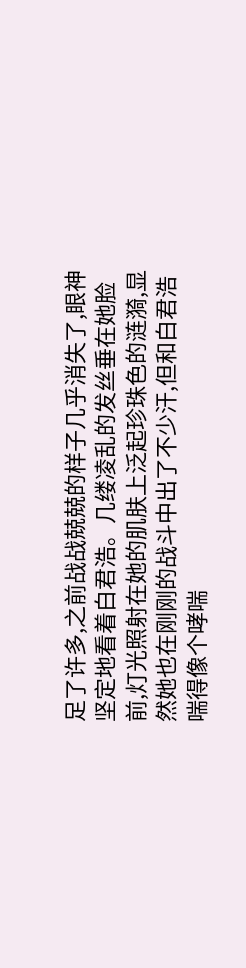足了许多,之前战战兢兢的样子几乎消失了,眼神坚定地看着白君浩。几缕凌乱的发丝垂在她脸前,灯光照射在她的肌肤上泛起珍珠色的涟漪,显然她也在刚刚的战斗中出了不少汗,但和白君浩喘得像个哮喘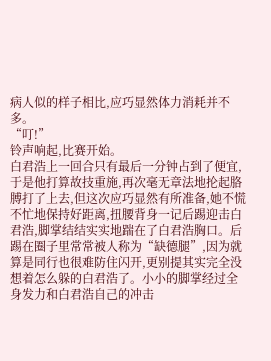病人似的样子相比,应巧显然体力消耗并不多。
“叮!”
铃声响起,比赛开始。
白君浩上一回合只有最后一分钟占到了便宜,于是他打算故技重施,再次毫无章法地抡起胳膊打了上去,但这次应巧显然有所准备,她不慌不忙地保持好距离,扭腰背身一记后踢迎击白君浩,脚掌结结实实地踹在了白君浩胸口。后踢在圈子里常常被人称为“缺德腿”,因为就算是同行也很难防住闪开,更别提其实完全没想着怎么躲的白君浩了。小小的脚掌经过全身发力和白君浩自己的冲击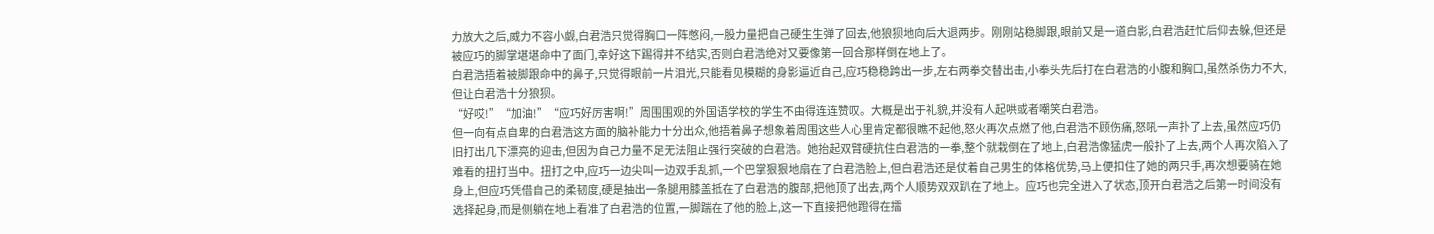力放大之后,威力不容小觑,白君浩只觉得胸口一阵憋闷,一股力量把自己硬生生弹了回去,他狼狈地向后大退两步。刚刚站稳脚跟,眼前又是一道白影,白君浩赶忙后仰去躲,但还是被应巧的脚掌堪堪命中了面门,幸好这下踢得并不结实,否则白君浩绝对又要像第一回合那样倒在地上了。
白君浩捂着被脚跟命中的鼻子,只觉得眼前一片泪光,只能看见模糊的身影逼近自己,应巧稳稳跨出一步,左右两拳交替出击,小拳头先后打在白君浩的小腹和胸口,虽然杀伤力不大,但让白君浩十分狼狈。
“好哎!”“加油!”“应巧好厉害啊!”周围围观的外国语学校的学生不由得连连赞叹。大概是出于礼貌,并没有人起哄或者嘲笑白君浩。
但一向有点自卑的白君浩这方面的脑补能力十分出众,他捂着鼻子想象着周围这些人心里肯定都很瞧不起他,怒火再次点燃了他,白君浩不顾伤痛,怒吼一声扑了上去,虽然应巧仍旧打出几下漂亮的迎击,但因为自己力量不足无法阻止强行突破的白君浩。她抬起双臂硬抗住白君浩的一拳,整个就栽倒在了地上,白君浩像猛虎一般扑了上去,两个人再次陷入了难看的扭打当中。扭打之中,应巧一边尖叫一边双手乱抓,一个巴掌狠狠地扇在了白君浩脸上,但白君浩还是仗着自己男生的体格优势,马上便扣住了她的两只手,再次想要骑在她身上,但应巧凭借自己的柔韧度,硬是抽出一条腿用膝盖抵在了白君浩的腹部,把他顶了出去,两个人顺势双双趴在了地上。应巧也完全进入了状态,顶开白君浩之后第一时间没有选择起身,而是侧躺在地上看准了白君浩的位置,一脚踹在了他的脸上,这一下直接把他蹬得在擂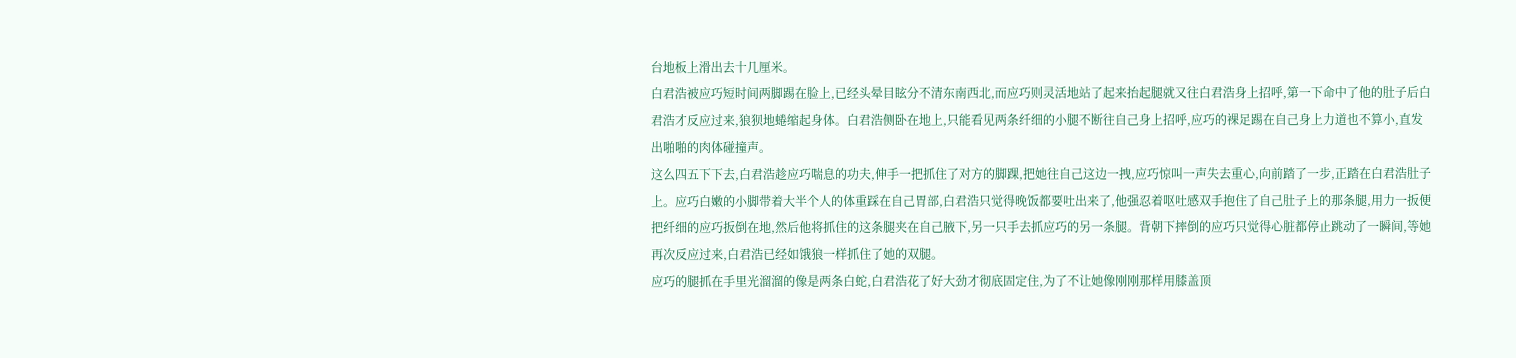台地板上滑出去十几厘米。
白君浩被应巧短时间两脚踢在脸上,已经头晕目眩分不清东南西北,而应巧则灵活地站了起来抬起腿就又往白君浩身上招呼,第一下命中了他的肚子后白君浩才反应过来,狼狈地蜷缩起身体。白君浩侧卧在地上,只能看见两条纤细的小腿不断往自己身上招呼,应巧的裸足踢在自己身上力道也不算小,直发出啪啪的肉体碰撞声。
这么四五下下去,白君浩趁应巧喘息的功夫,伸手一把抓住了对方的脚踝,把她往自己这边一拽,应巧惊叫一声失去重心,向前踏了一步,正踏在白君浩肚子上。应巧白嫩的小脚带着大半个人的体重踩在自己胃部,白君浩只觉得晚饭都要吐出来了,他强忍着呕吐感双手抱住了自己肚子上的那条腿,用力一扳便把纤细的应巧扳倒在地,然后他将抓住的这条腿夹在自己腋下,另一只手去抓应巧的另一条腿。背朝下摔倒的应巧只觉得心脏都停止跳动了一瞬间,等她再次反应过来,白君浩已经如饿狼一样抓住了她的双腿。
应巧的腿抓在手里光溜溜的像是两条白蛇,白君浩花了好大劲才彻底固定住,为了不让她像刚刚那样用膝盖顶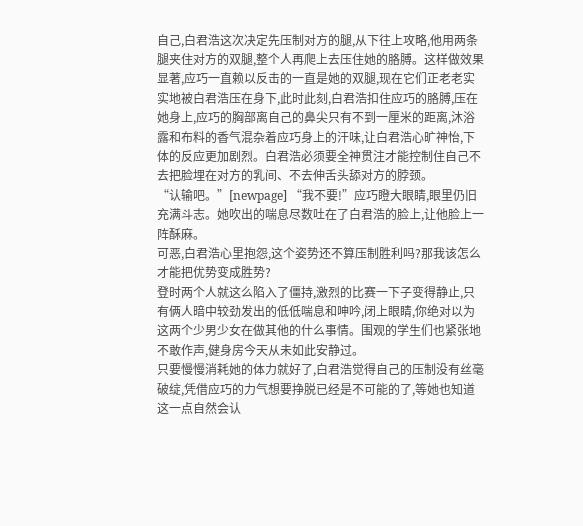自己,白君浩这次决定先压制对方的腿,从下往上攻略,他用两条腿夹住对方的双腿,整个人再爬上去压住她的胳膊。这样做效果显著,应巧一直赖以反击的一直是她的双腿,现在它们正老老实实地被白君浩压在身下,此时此刻,白君浩扣住应巧的胳膊,压在她身上,应巧的胸部离自己的鼻尖只有不到一厘米的距离,沐浴露和布料的香气混杂着应巧身上的汗味,让白君浩心旷神怡,下体的反应更加剧烈。白君浩必须要全神贯注才能控制住自己不去把脸埋在对方的乳间、不去伸舌头舔对方的脖颈。
“认输吧。”[newpage] “我不要!”应巧瞪大眼睛,眼里仍旧充满斗志。她吹出的喘息尽数吐在了白君浩的脸上,让他脸上一阵酥麻。
可恶,白君浩心里抱怨,这个姿势还不算压制胜利吗?那我该怎么才能把优势变成胜势?
登时两个人就这么陷入了僵持,激烈的比赛一下子变得静止,只有俩人暗中较劲发出的低低喘息和呻吟,闭上眼睛,你绝对以为这两个少男少女在做其他的什么事情。围观的学生们也紧张地不敢作声,健身房今天从未如此安静过。
只要慢慢消耗她的体力就好了,白君浩觉得自己的压制没有丝毫破绽,凭借应巧的力气想要挣脱已经是不可能的了,等她也知道这一点自然会认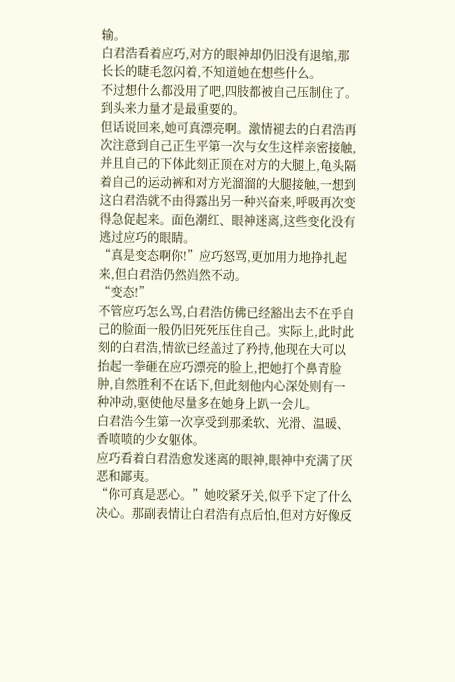输。
白君浩看着应巧,对方的眼神却仍旧没有退缩,那长长的睫毛忽闪着,不知道她在想些什么。
不过想什么都没用了吧,四肢都被自己压制住了。到头来力量才是最重要的。
但话说回来,她可真漂亮啊。激情褪去的白君浩再次注意到自己正生平第一次与女生这样亲密接触,并且自己的下体此刻正顶在对方的大腿上,龟头隔着自己的运动裤和对方光溜溜的大腿接触,一想到这白君浩就不由得露出另一种兴奋来,呼吸再次变得急促起来。面色潮红、眼神迷离,这些变化没有逃过应巧的眼睛。
“真是变态啊你!”应巧怒骂,更加用力地挣扎起来,但白君浩仍然岿然不动。
“变态!”
不管应巧怎么骂,白君浩仿佛已经豁出去不在乎自己的脸面一般仍旧死死压住自己。实际上,此时此刻的白君浩,情欲已经盖过了矜持,他现在大可以抬起一拳砸在应巧漂亮的脸上,把她打个鼻青脸肿,自然胜利不在话下,但此刻他内心深处则有一种冲动,驱使他尽量多在她身上趴一会儿。
白君浩今生第一次享受到那柔软、光滑、温暖、香喷喷的少女躯体。
应巧看着白君浩愈发迷离的眼神,眼神中充满了厌恶和鄙夷。
“你可真是恶心。”她咬紧牙关,似乎下定了什么决心。那副表情让白君浩有点后怕,但对方好像反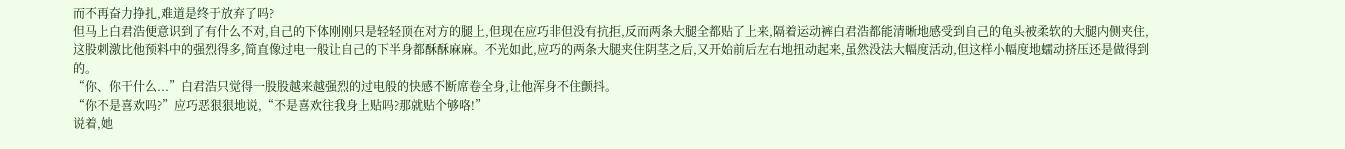而不再奋力挣扎,难道是终于放弃了吗?
但马上白君浩便意识到了有什么不对,自己的下体刚刚只是轻轻顶在对方的腿上,但现在应巧非但没有抗拒,反而两条大腿全都贴了上来,隔着运动裤白君浩都能清晰地感受到自己的龟头被柔软的大腿内侧夹住,这股刺激比他预料中的强烈得多,简直像过电一般让自己的下半身都酥酥麻麻。不光如此,应巧的两条大腿夹住阴茎之后,又开始前后左右地扭动起来,虽然没法大幅度活动,但这样小幅度地蠕动挤压还是做得到的。
“你、你干什么...”白君浩只觉得一股股越来越强烈的过电般的快感不断席卷全身,让他浑身不住颤抖。
“你不是喜欢吗?”应巧恶狠狠地说,“不是喜欢往我身上贴吗?那就贴个够咯!”
说着,她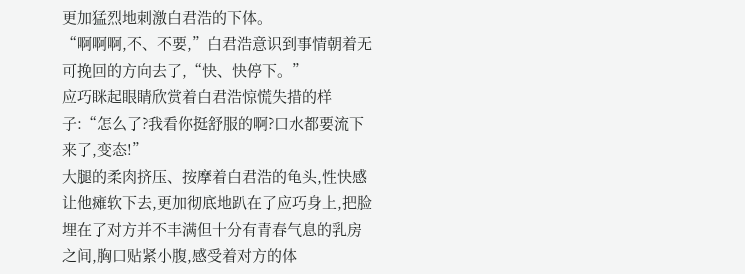更加猛烈地刺激白君浩的下体。
“啊啊啊,不、不要,”白君浩意识到事情朝着无可挽回的方向去了,“快、快停下。”
应巧眯起眼睛欣赏着白君浩惊慌失措的样子:“怎么了?我看你挺舒服的啊?口水都要流下来了,变态!”
大腿的柔肉挤压、按摩着白君浩的龟头,性快感让他瘫软下去,更加彻底地趴在了应巧身上,把脸埋在了对方并不丰满但十分有青春气息的乳房之间,胸口贴紧小腹,感受着对方的体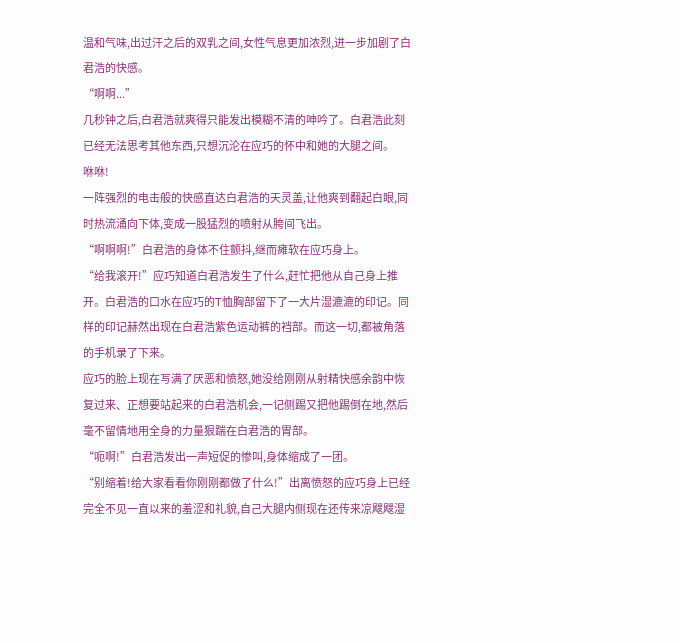温和气味,出过汗之后的双乳之间,女性气息更加浓烈,进一步加剧了白君浩的快感。
“啊啊...”
几秒钟之后,白君浩就爽得只能发出模糊不清的呻吟了。白君浩此刻已经无法思考其他东西,只想沉沦在应巧的怀中和她的大腿之间。
咻咻!
一阵强烈的电击般的快感直达白君浩的天灵盖,让他爽到翻起白眼,同时热流涌向下体,变成一股猛烈的喷射从胯间飞出。
“啊啊啊!”白君浩的身体不住颤抖,继而瘫软在应巧身上。
“给我滚开!”应巧知道白君浩发生了什么,赶忙把他从自己身上推开。白君浩的口水在应巧的T恤胸部留下了一大片湿漉漉的印记。同样的印记赫然出现在白君浩紫色运动裤的裆部。而这一切,都被角落的手机录了下来。
应巧的脸上现在写满了厌恶和愤怒,她没给刚刚从射精快感余韵中恢复过来、正想要站起来的白君浩机会,一记侧踢又把他踢倒在地,然后毫不留情地用全身的力量狠踹在白君浩的胃部。
“呃啊!”白君浩发出一声短促的惨叫,身体缩成了一团。
“别缩着!给大家看看你刚刚都做了什么!”出离愤怒的应巧身上已经完全不见一直以来的羞涩和礼貌,自己大腿内侧现在还传来凉飕飕湿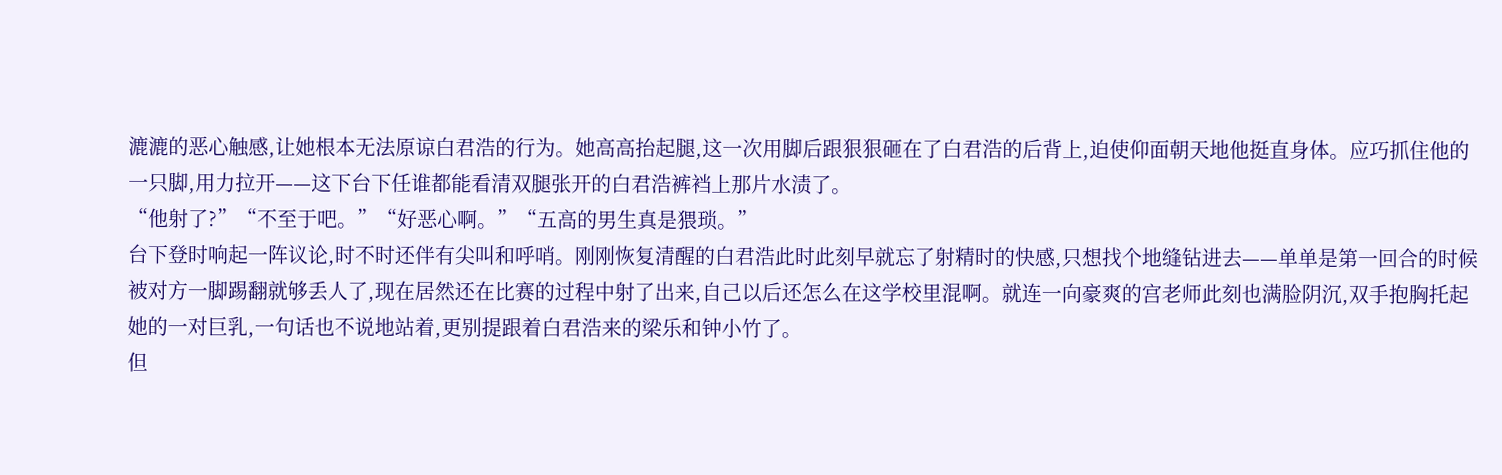漉漉的恶心触感,让她根本无法原谅白君浩的行为。她高高抬起腿,这一次用脚后跟狠狠砸在了白君浩的后背上,迫使仰面朝天地他挺直身体。应巧抓住他的一只脚,用力拉开——这下台下任谁都能看清双腿张开的白君浩裤裆上那片水渍了。
“他射了?”“不至于吧。”“好恶心啊。”“五高的男生真是猥琐。”
台下登时响起一阵议论,时不时还伴有尖叫和呼哨。刚刚恢复清醒的白君浩此时此刻早就忘了射精时的快感,只想找个地缝钻进去——单单是第一回合的时候被对方一脚踢翻就够丢人了,现在居然还在比赛的过程中射了出来,自己以后还怎么在这学校里混啊。就连一向豪爽的宫老师此刻也满脸阴沉,双手抱胸托起她的一对巨乳,一句话也不说地站着,更别提跟着白君浩来的梁乐和钟小竹了。
但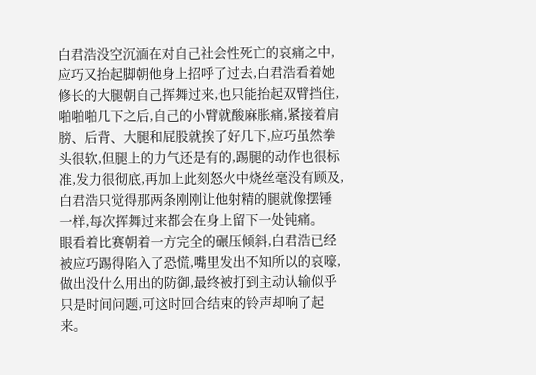白君浩没空沉湎在对自己社会性死亡的哀痛之中,应巧又抬起脚朝他身上招呼了过去,白君浩看着她修长的大腿朝自己挥舞过来,也只能抬起双臂挡住,啪啪啪几下之后,自己的小臂就酸麻胀痛,紧接着肩膀、后背、大腿和屁股就挨了好几下,应巧虽然拳头很软,但腿上的力气还是有的,踢腿的动作也很标准,发力很彻底,再加上此刻怒火中烧丝毫没有顾及,白君浩只觉得那两条刚刚让他射精的腿就像摆锤一样,每次挥舞过来都会在身上留下一处钝痛。
眼看着比赛朝着一方完全的碾压倾斜,白君浩已经被应巧踢得陷入了恐慌,嘴里发出不知所以的哀嚎,做出没什么用出的防御,最终被打到主动认输似乎只是时间问题,可这时回合结束的铃声却响了起来。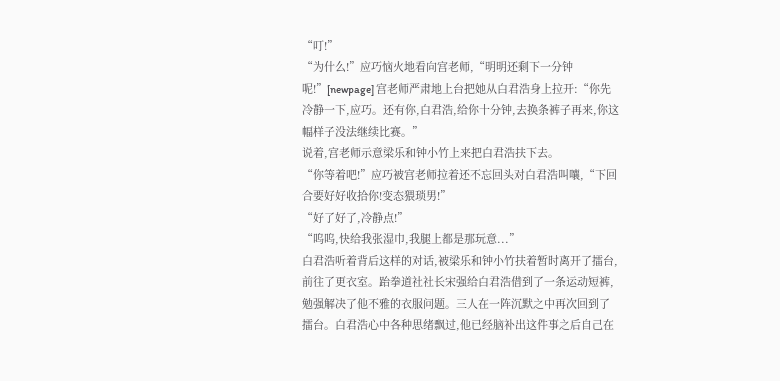“叮!”
“为什么!”应巧恼火地看向宫老师,“明明还剩下一分钟呢!”[newpage] 宫老师严肃地上台把她从白君浩身上拉开:“你先冷静一下,应巧。还有你,白君浩,给你十分钟,去换条裤子再来,你这幅样子没法继续比赛。”
说着,宫老师示意梁乐和钟小竹上来把白君浩扶下去。
“你等着吧!”应巧被宫老师拉着还不忘回头对白君浩叫嚷,“下回合要好好收拾你!变态猥琐男!”
“好了好了,冷静点!”
“呜呜,快给我张湿巾,我腿上都是那玩意...”
白君浩听着背后这样的对话,被梁乐和钟小竹扶着暂时离开了擂台,前往了更衣室。跆拳道社社长宋强给白君浩借到了一条运动短裤,勉强解决了他不雅的衣服问题。三人在一阵沉默之中再次回到了擂台。白君浩心中各种思绪飘过,他已经脑补出这件事之后自己在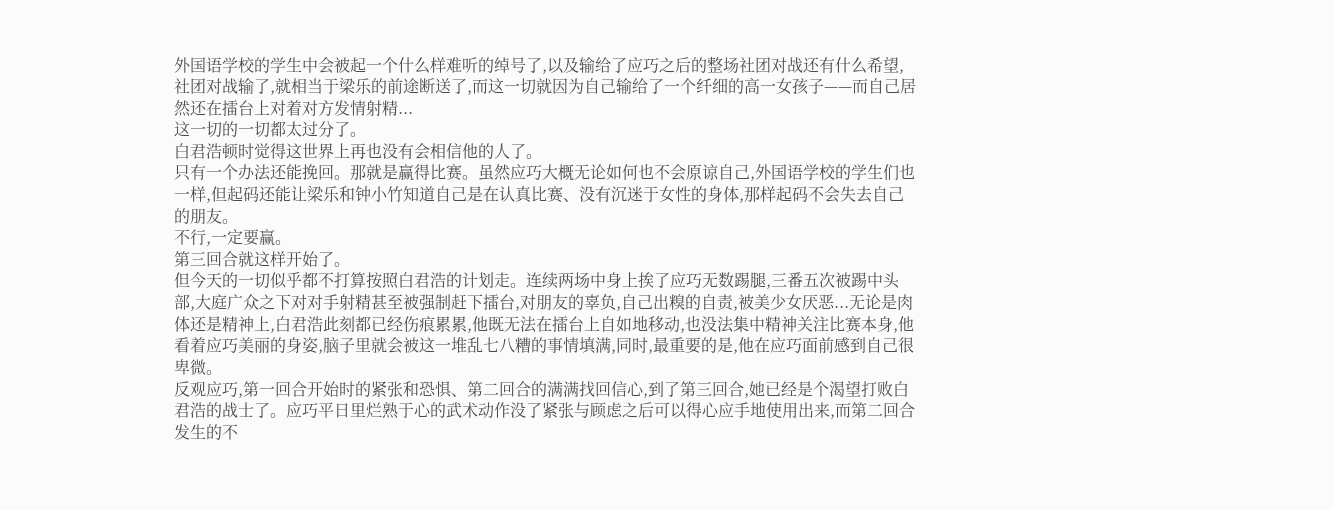外国语学校的学生中会被起一个什么样难听的绰号了,以及输给了应巧之后的整场社团对战还有什么希望,社团对战输了,就相当于梁乐的前途断送了,而这一切就因为自己输给了一个纤细的高一女孩子——而自己居然还在擂台上对着对方发情射精...
这一切的一切都太过分了。
白君浩顿时觉得这世界上再也没有会相信他的人了。
只有一个办法还能挽回。那就是赢得比赛。虽然应巧大概无论如何也不会原谅自己,外国语学校的学生们也一样,但起码还能让梁乐和钟小竹知道自己是在认真比赛、没有沉迷于女性的身体,那样起码不会失去自己的朋友。
不行,一定要赢。
第三回合就这样开始了。
但今天的一切似乎都不打算按照白君浩的计划走。连续两场中身上挨了应巧无数踢腿,三番五次被踢中头部,大庭广众之下对对手射精甚至被强制赶下擂台,对朋友的辜负,自己出糗的自责,被美少女厌恶...无论是肉体还是精神上,白君浩此刻都已经伤痕累累,他既无法在擂台上自如地移动,也没法集中精神关注比赛本身,他看着应巧美丽的身姿,脑子里就会被这一堆乱七八糟的事情填满,同时,最重要的是,他在应巧面前感到自己很卑微。
反观应巧,第一回合开始时的紧张和恐惧、第二回合的满满找回信心,到了第三回合,她已经是个渴望打败白君浩的战士了。应巧平日里烂熟于心的武术动作没了紧张与顾虑之后可以得心应手地使用出来,而第二回合发生的不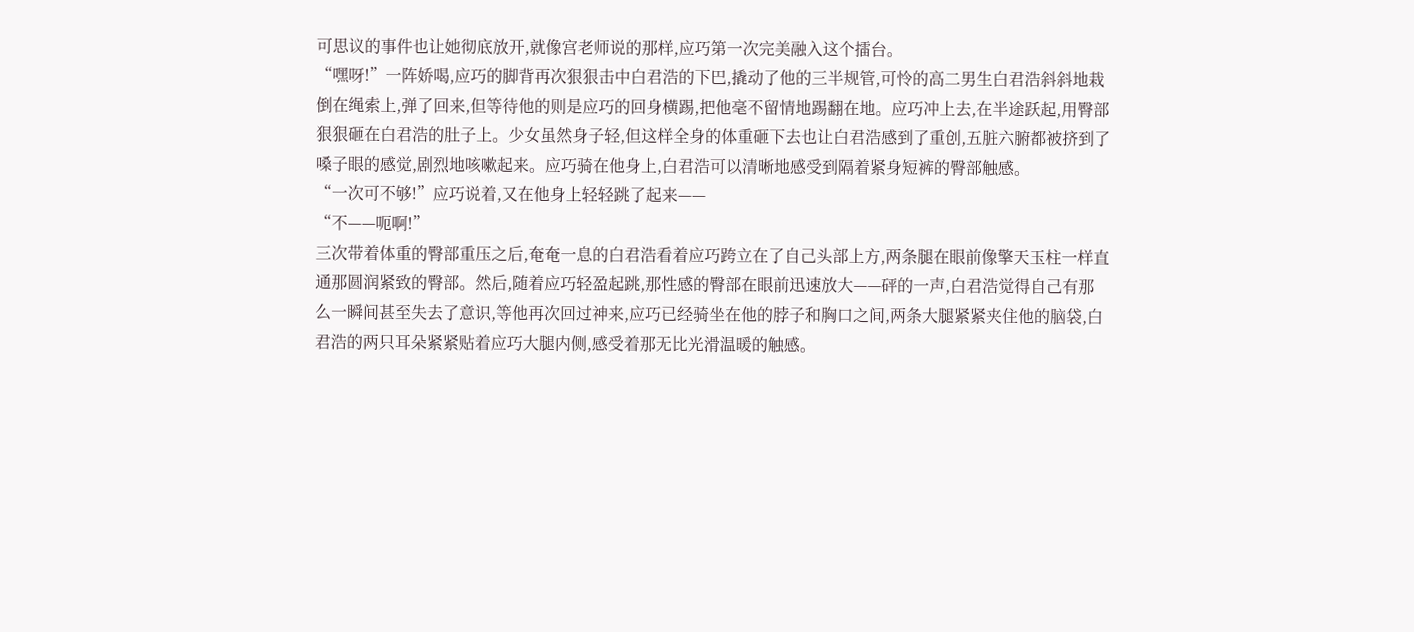可思议的事件也让她彻底放开,就像宫老师说的那样,应巧第一次完美融入这个擂台。
“嘿呀!”一阵娇喝,应巧的脚背再次狠狠击中白君浩的下巴,撬动了他的三半规管,可怜的高二男生白君浩斜斜地栽倒在绳索上,弹了回来,但等待他的则是应巧的回身横踢,把他毫不留情地踢翻在地。应巧冲上去,在半途跃起,用臀部狠狠砸在白君浩的肚子上。少女虽然身子轻,但这样全身的体重砸下去也让白君浩感到了重创,五脏六腑都被挤到了嗓子眼的感觉,剧烈地咳嗽起来。应巧骑在他身上,白君浩可以清晰地感受到隔着紧身短裤的臀部触感。
“一次可不够!”应巧说着,又在他身上轻轻跳了起来——
“不——呃啊!”
三次带着体重的臀部重压之后,奄奄一息的白君浩看着应巧跨立在了自己头部上方,两条腿在眼前像擎天玉柱一样直通那圆润紧致的臀部。然后,随着应巧轻盈起跳,那性感的臀部在眼前迅速放大——砰的一声,白君浩觉得自己有那么一瞬间甚至失去了意识,等他再次回过神来,应巧已经骑坐在他的脖子和胸口之间,两条大腿紧紧夹住他的脑袋,白君浩的两只耳朵紧紧贴着应巧大腿内侧,感受着那无比光滑温暖的触感。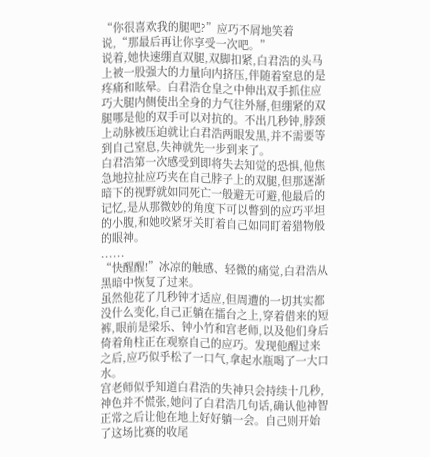“你很喜欢我的腿吧?”应巧不屑地笑着说,“那最后再让你享受一次吧。”
说着,她快速绷直双腿,双脚扣紧,白君浩的头马上被一股强大的力量向内挤压,伴随着窒息的是疼痛和眩晕。白君浩仓皇之中伸出双手抓住应巧大腿内侧使出全身的力气往外掰,但绷紧的双腿哪是他的双手可以对抗的。不出几秒钟,脖颈上动脉被压迫就让白君浩两眼发黑,并不需要等到自己窒息,失神就先一步到来了。
白君浩第一次感受到即将失去知觉的恐惧,他焦急地拉扯应巧夹在自己脖子上的双腿,但那逐渐暗下的视野就如同死亡一般避无可避,他最后的记忆,是从那微妙的角度下可以瞥到的应巧平坦的小腹,和她咬紧牙关盯着自己如同盯着猎物般的眼神。
......
“快醒醒!”冰凉的触感、轻微的痛觉,白君浩从黑暗中恢复了过来。
虽然他花了几秒钟才适应,但周遭的一切其实都没什么变化,自己正躺在擂台之上,穿着借来的短裤,眼前是梁乐、钟小竹和宫老师,以及他们身后倚着角柱正在观察自己的应巧。发现他醒过来之后,应巧似乎松了一口气,拿起水瓶喝了一大口水。
宫老师似乎知道白君浩的失神只会持续十几秒,神色并不慌张,她问了白君浩几句话,确认他神智正常之后让他在地上好好躺一会。自己则开始了这场比赛的收尾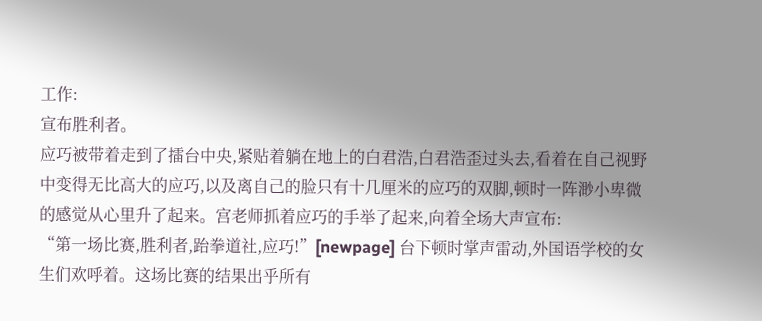工作:
宣布胜利者。
应巧被带着走到了擂台中央,紧贴着躺在地上的白君浩,白君浩歪过头去,看着在自己视野中变得无比高大的应巧,以及离自己的脸只有十几厘米的应巧的双脚,顿时一阵渺小卑微的感觉从心里升了起来。宫老师抓着应巧的手举了起来,向着全场大声宣布:
“第一场比赛,胜利者,跆拳道社,应巧!”[newpage] 台下顿时掌声雷动,外国语学校的女生们欢呼着。这场比赛的结果出乎所有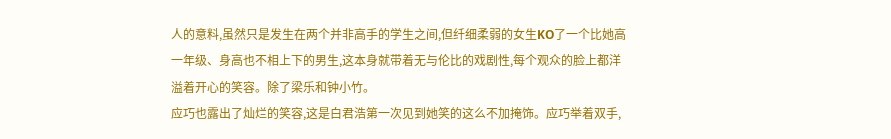人的意料,虽然只是发生在两个并非高手的学生之间,但纤细柔弱的女生KO了一个比她高一年级、身高也不相上下的男生,这本身就带着无与伦比的戏剧性,每个观众的脸上都洋溢着开心的笑容。除了梁乐和钟小竹。
应巧也露出了灿烂的笑容,这是白君浩第一次见到她笑的这么不加掩饰。应巧举着双手,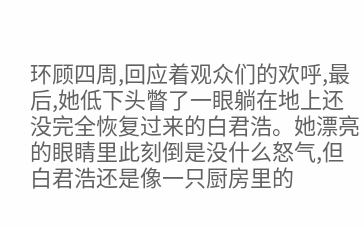环顾四周,回应着观众们的欢呼,最后,她低下头瞥了一眼躺在地上还没完全恢复过来的白君浩。她漂亮的眼睛里此刻倒是没什么怒气,但白君浩还是像一只厨房里的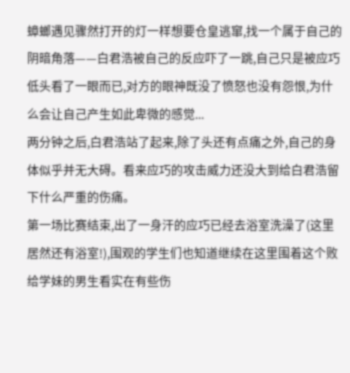蟑螂遇见骤然打开的灯一样想要仓皇逃窜,找一个属于自己的阴暗角落——白君浩被自己的反应吓了一跳,自己只是被应巧低头看了一眼而已,对方的眼神既没了愤怒也没有怨恨,为什么会让自己产生如此卑微的感觉...
两分钟之后,白君浩站了起来,除了头还有点痛之外,自己的身体似乎并无大碍。看来应巧的攻击威力还没大到给白君浩留下什么严重的伤痛。
第一场比赛结束,出了一身汗的应巧已经去浴室洗澡了(这里居然还有浴室!),围观的学生们也知道继续在这里围着这个败给学妹的男生看实在有些伤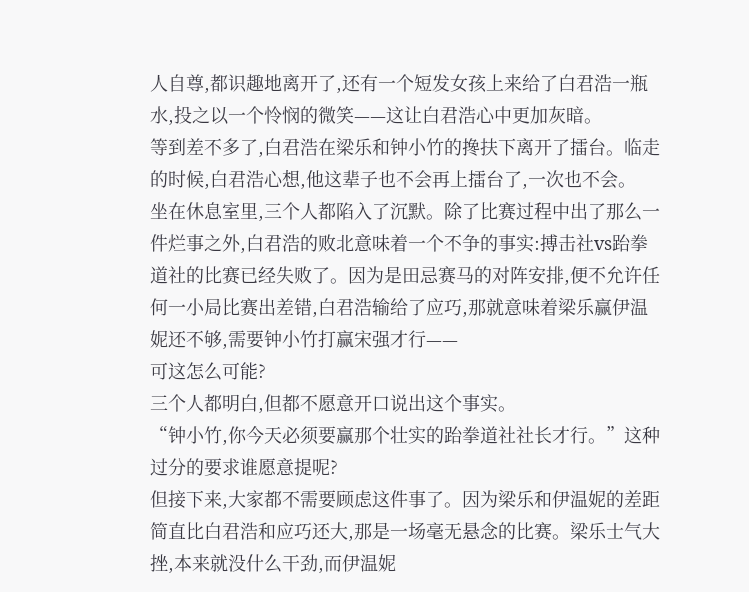人自尊,都识趣地离开了,还有一个短发女孩上来给了白君浩一瓶水,投之以一个怜悯的微笑——这让白君浩心中更加灰暗。
等到差不多了,白君浩在梁乐和钟小竹的搀扶下离开了擂台。临走的时候,白君浩心想,他这辈子也不会再上擂台了,一次也不会。
坐在休息室里,三个人都陷入了沉默。除了比赛过程中出了那么一件烂事之外,白君浩的败北意味着一个不争的事实:搏击社vs跆拳道社的比赛已经失败了。因为是田忌赛马的对阵安排,便不允许任何一小局比赛出差错,白君浩输给了应巧,那就意味着梁乐赢伊温妮还不够,需要钟小竹打赢宋强才行——
可这怎么可能?
三个人都明白,但都不愿意开口说出这个事实。
“钟小竹,你今天必须要赢那个壮实的跆拳道社社长才行。”这种过分的要求谁愿意提呢?
但接下来,大家都不需要顾虑这件事了。因为梁乐和伊温妮的差距简直比白君浩和应巧还大,那是一场毫无悬念的比赛。梁乐士气大挫,本来就没什么干劲,而伊温妮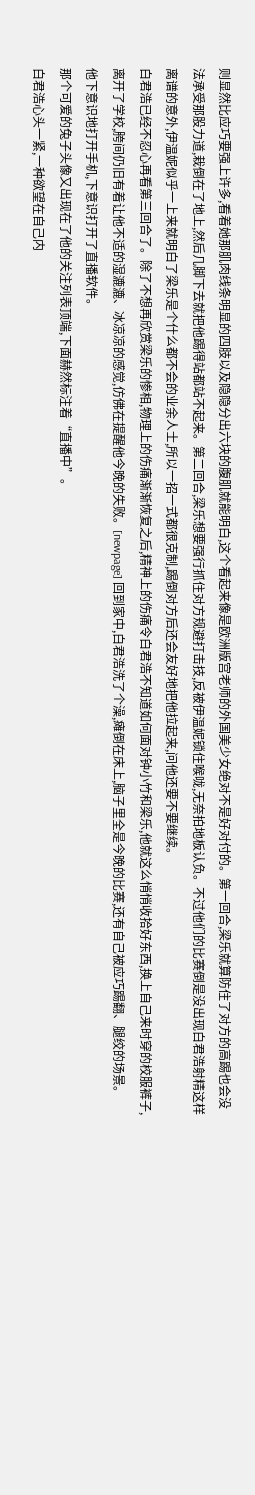则显然比应巧要强上许多,看着她那肌肉线条明显的四肢以及隐隐分出六块的腹肌就能明白,这个看起来像是欧洲版宫老师的外国美少女绝对不是好对付的。第一回合,梁乐就算防住了对方的高踢也会没法承受那股力道,栽倒在了地上,然后几脚下去就把他踢得站都站不起来。第二回合,梁乐想要强行抓住对方规避打击技,反被伊温妮锁住喉咙,无奈拍地板认负。不过他们的比赛倒是没出现白君浩射精这样离谱的意外,伊温妮似乎一上来就明白了梁乐是个什么都不会的业余人士,所以一招一式都很克制,踢倒对方后还会友好地把他拉起来,问他还要不要继续。
白君浩已经不忍心再看第三回合了。除了不想再欣赏梁乐的惨相,物理上的伤痛渐渐恢复之后,精神上的伤痛令白君浩不知道如何面对钟小竹和梁乐,他就这么悄悄收拾好东西,换上自己来时穿的校服裤子,离开了学校,胯间仍旧有着让他不适的湿漉漉、冰凉凉的感觉,仿佛在提醒他今晚的失败。[newpage] 回到家中,白君浩洗了个澡,瘫倒在床上,脑子里全是今晚的比赛,还有自己被应巧踢翻、腿绞的场景。
他下意识地打开手机,下意识打开了直播软件。
那个可爱的兔子头像又出现在了他的关注列表顶端,下面赫然标注着“直播中”。
白君浩心头一紧,一种欲望在自己内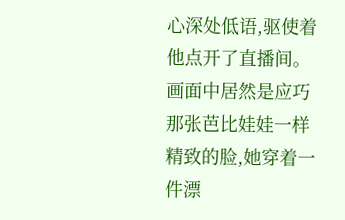心深处低语,驱使着他点开了直播间。
画面中居然是应巧那张芭比娃娃一样精致的脸,她穿着一件漂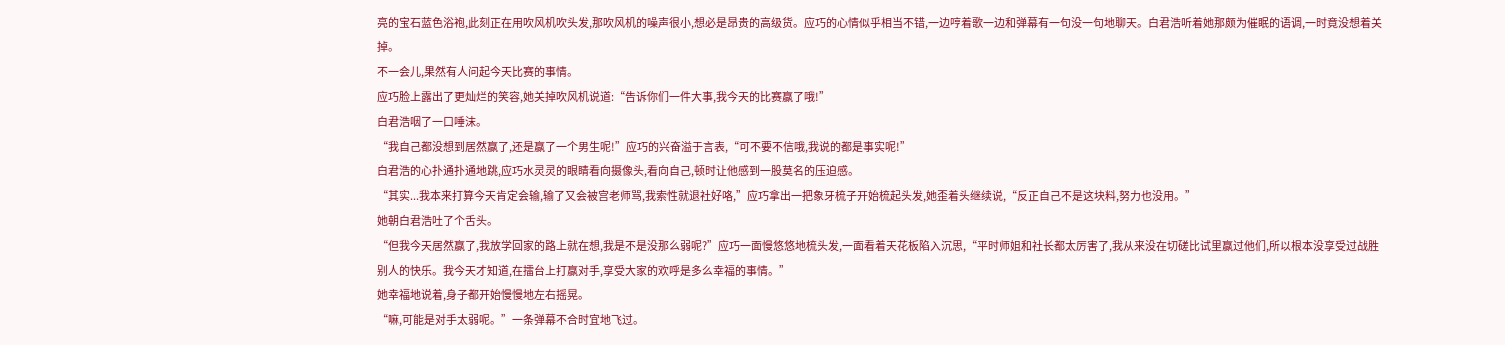亮的宝石蓝色浴袍,此刻正在用吹风机吹头发,那吹风机的噪声很小,想必是昂贵的高级货。应巧的心情似乎相当不错,一边哼着歌一边和弹幕有一句没一句地聊天。白君浩听着她那颇为催眠的语调,一时竟没想着关掉。
不一会儿,果然有人问起今天比赛的事情。
应巧脸上露出了更灿烂的笑容,她关掉吹风机说道:“告诉你们一件大事,我今天的比赛赢了哦!”
白君浩咽了一口唾沫。
“我自己都没想到居然赢了,还是赢了一个男生呢!”应巧的兴奋溢于言表,“可不要不信哦,我说的都是事实呢!”
白君浩的心扑通扑通地跳,应巧水灵灵的眼睛看向摄像头,看向自己,顿时让他感到一股莫名的压迫感。
“其实...我本来打算今天肯定会输,输了又会被宫老师骂,我索性就退社好咯,”应巧拿出一把象牙梳子开始梳起头发,她歪着头继续说,“反正自己不是这块料,努力也没用。”
她朝白君浩吐了个舌头。
“但我今天居然赢了,我放学回家的路上就在想,我是不是没那么弱呢?”应巧一面慢悠悠地梳头发,一面看着天花板陷入沉思,“平时师姐和社长都太厉害了,我从来没在切磋比试里赢过他们,所以根本没享受过战胜别人的快乐。我今天才知道,在擂台上打赢对手,享受大家的欢呼是多么幸福的事情。”
她幸福地说着,身子都开始慢慢地左右摇晃。
“嘛,可能是对手太弱呢。”一条弹幕不合时宜地飞过。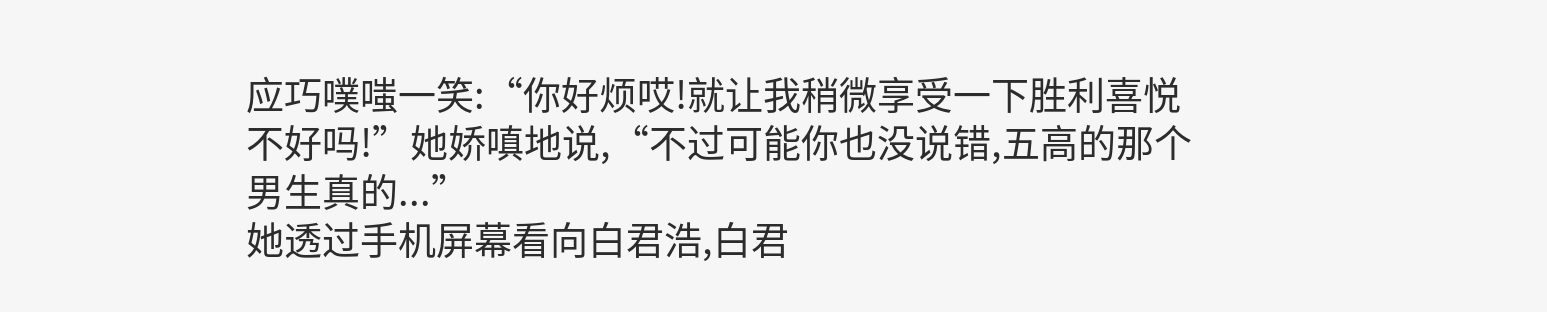应巧噗嗤一笑:“你好烦哎!就让我稍微享受一下胜利喜悦不好吗!”她娇嗔地说,“不过可能你也没说错,五高的那个男生真的...”
她透过手机屏幕看向白君浩,白君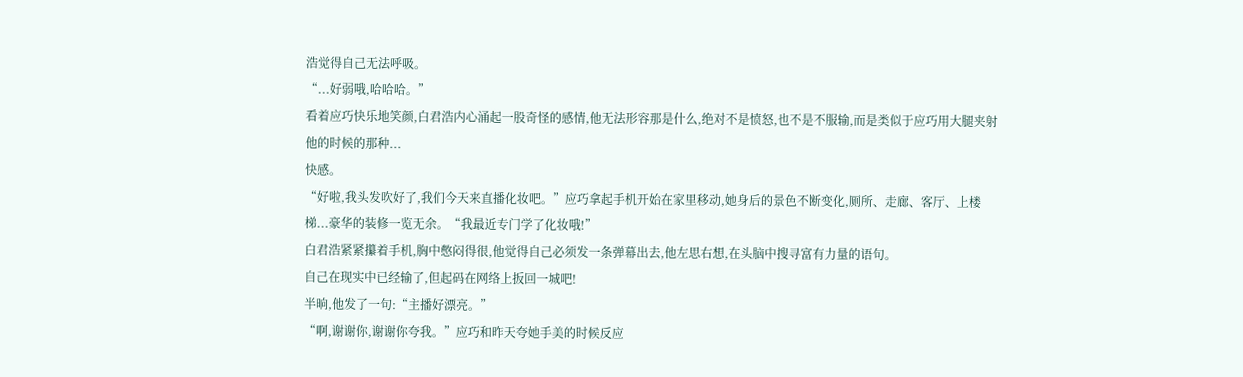浩觉得自己无法呼吸。
“...好弱哦,哈哈哈。”
看着应巧快乐地笑颜,白君浩内心涌起一股奇怪的感情,他无法形容那是什么,绝对不是愤怒,也不是不服输,而是类似于应巧用大腿夹射他的时候的那种...
快感。
“好啦,我头发吹好了,我们今天来直播化妆吧。”应巧拿起手机开始在家里移动,她身后的景色不断变化,厕所、走廊、客厅、上楼梯...豪华的装修一览无余。“我最近专门学了化妆哦!”
白君浩紧紧攥着手机,胸中憋闷得很,他觉得自己必须发一条弹幕出去,他左思右想,在头脑中搜寻富有力量的语句。
自己在现实中已经输了,但起码在网络上扳回一城吧!
半晌,他发了一句:“主播好漂亮。”
“啊,谢谢你,谢谢你夸我。”应巧和昨天夸她手美的时候反应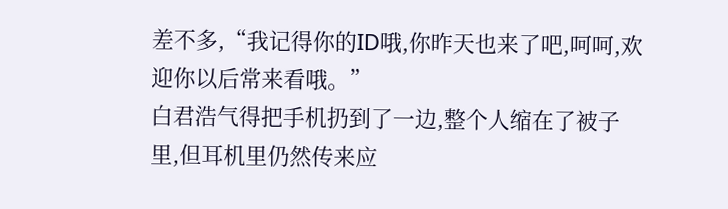差不多,“我记得你的ID哦,你昨天也来了吧,呵呵,欢迎你以后常来看哦。”
白君浩气得把手机扔到了一边,整个人缩在了被子里,但耳机里仍然传来应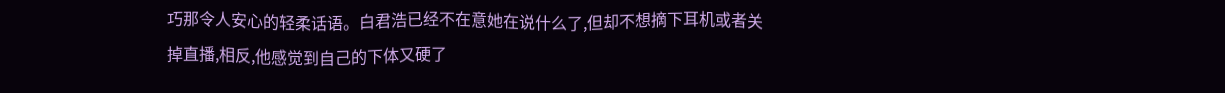巧那令人安心的轻柔话语。白君浩已经不在意她在说什么了,但却不想摘下耳机或者关掉直播,相反,他感觉到自己的下体又硬了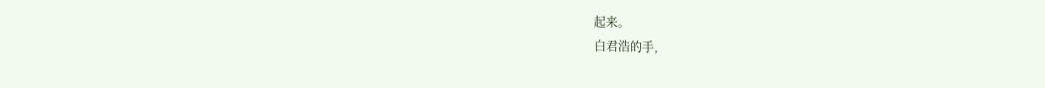起来。
白君浩的手,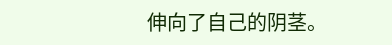伸向了自己的阴茎。